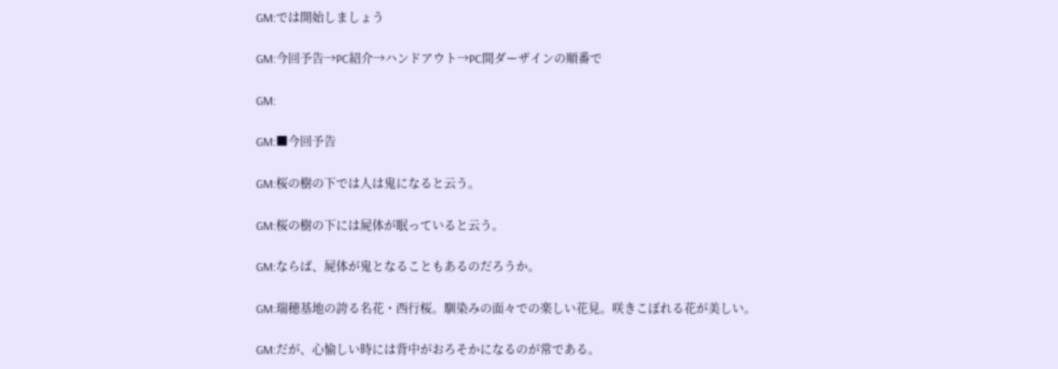GM:では開始しましょう

GM:今回予告→PC紹介→ハンドアウト→PC間ダーザインの順番で

GM:

GM:■今回予告

GM:桜の樹の下では人は鬼になると云う。

GM:桜の樹の下には屍体が眠っていると云う。

GM:ならば、屍体が鬼となることもあるのだろうか。

GM:瑞穂基地の誇る名花・西行桜。馴染みの面々での楽しい花見。咲きこぼれる花が美しい。

GM:だが、心愉しい時には背中がおろそかになるのが常である。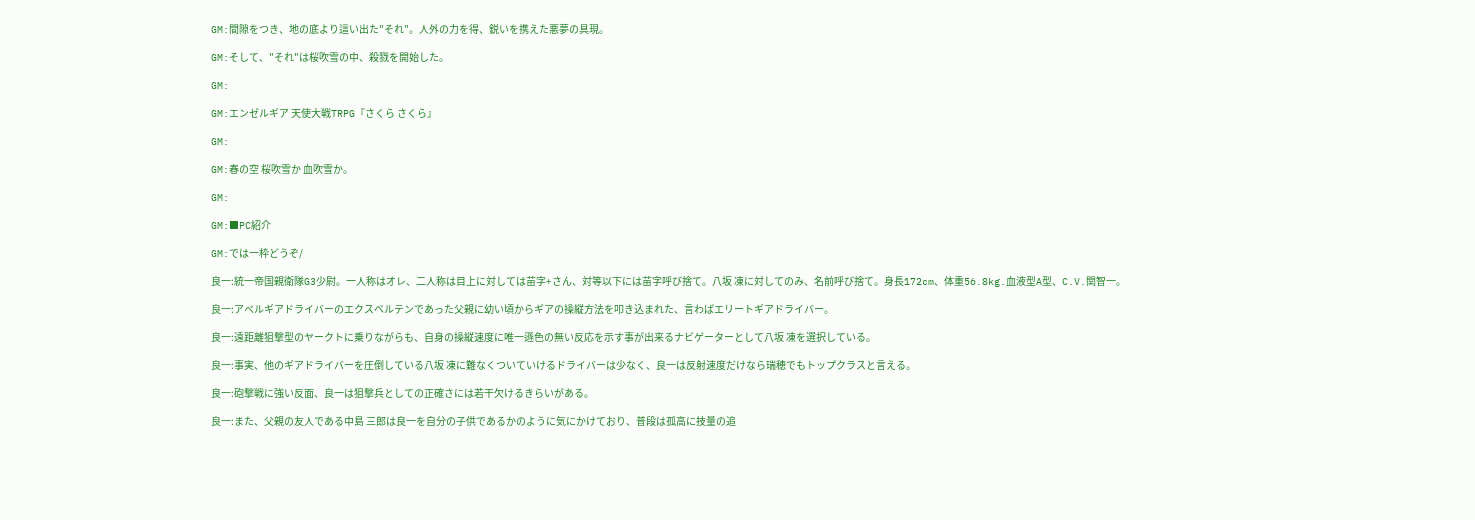GM:間隙をつき、地の底より這い出た"それ"。人外の力を得、鋭いを携えた悪夢の具現。

GM:そして、"それ"は桜吹雪の中、殺戮を開始した。

GM:

GM:エンゼルギア 天使大戦TRPG『さくら さくら』

GM:

GM:春の空 桜吹雪か 血吹雪か。

GM:

GM:■PC紹介

GM:では一枠どうぞ/

良一:統一帝国親衛隊G3少尉。一人称はオレ、二人称は目上に対しては苗字+さん、対等以下には苗字呼び捨て。八坂 凍に対してのみ、名前呼び捨て。身長172cm、体重56.8kg.血液型A型、C.V.関智一。

良一:アペルギアドライバーのエクスベルテンであった父親に幼い頃からギアの操縦方法を叩き込まれた、言わばエリートギアドライバー。

良一:遠距離狙撃型のヤークトに乗りながらも、自身の操縦速度に唯一遜色の無い反応を示す事が出来るナビゲーターとして八坂 凍を選択している。

良一:事実、他のギアドライバーを圧倒している八坂 凍に難なくついていけるドライバーは少なく、良一は反射速度だけなら瑞穂でもトップクラスと言える。

良一:砲撃戦に強い反面、良一は狙撃兵としての正確さには若干欠けるきらいがある。

良一:また、父親の友人である中島 三郎は良一を自分の子供であるかのように気にかけており、普段は孤高に技量の追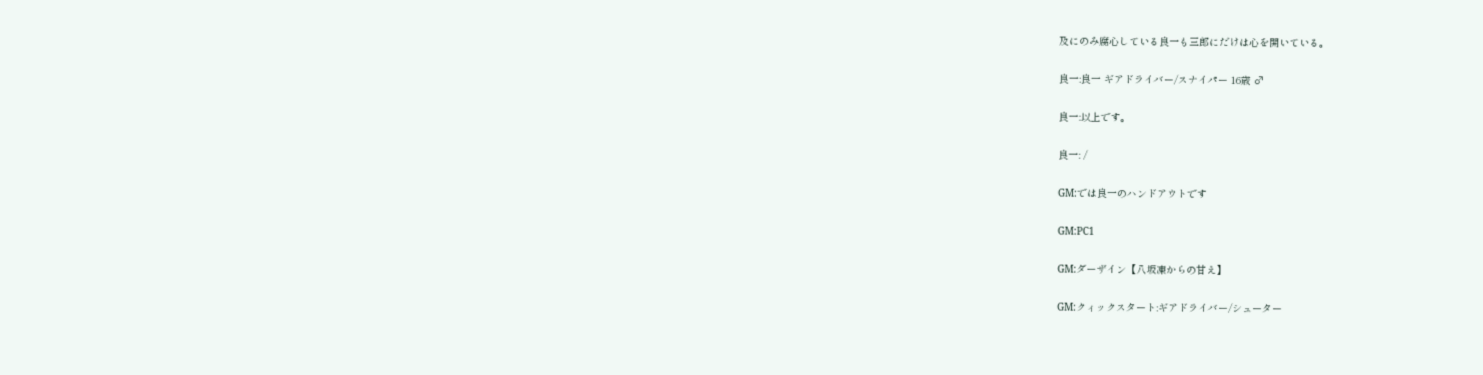及にのみ腐心している良一も三郎にだけは心を開いている。

良一:良一 ギアドライバー/スナイパー 16歳 ♂

良一:以上です。

良一: /

GM:では良一のハンドアウトです

GM:PC1

GM:ダーザイン【八坂凍からの甘え】

GM:クィックスタート:ギアドライバー/シューター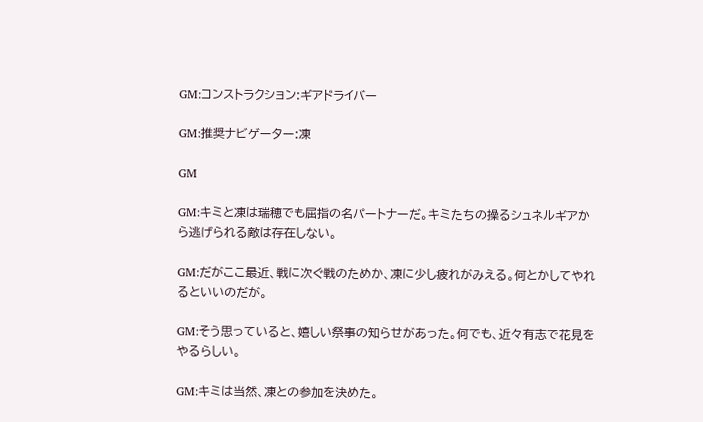GM:コンストラクション:ギアドライバー

GM:推奨ナビゲーター:凍

GM

GM:キミと凍は瑞穂でも屈指の名パートナーだ。キミたちの操るシュネルギアから逃げられる敵は存在しない。

GM:だがここ最近、戦に次ぐ戦のためか、凍に少し疲れがみえる。何とかしてやれるといいのだが。

GM:そう思っていると、嬉しい祭事の知らせがあった。何でも、近々有志で花見をやるらしい。

GM:キミは当然、凍との参加を決めた。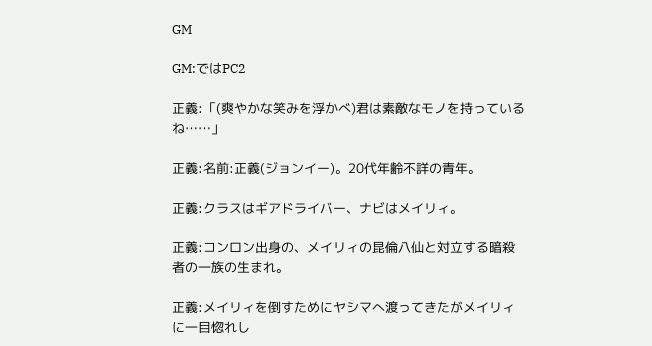GM

GM:ではPC2

正義:「(爽やかな笑みを浮かべ)君は素敵なモノを持っているね……」

正義:名前:正義(ジョンイー)。20代年齢不詳の青年。

正義:クラスはギアドライバー、ナビはメイリィ。

正義:コンロン出身の、メイリィの昆倫八仙と対立する暗殺者の一族の生まれ。

正義:メイリィを倒すためにヤシマへ渡ってきたがメイリィに一目惚れし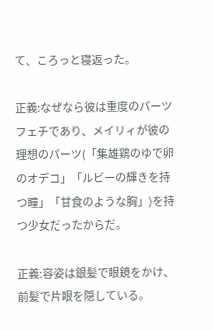て、ころっと寝返った。

正義:なぜなら彼は重度のパーツフェチであり、メイリィが彼の理想のパーツ(「集雄鶏のゆで卵のオデコ」「ルビーの輝きを持つ瞳」「甘食のような胸」)を持つ少女だったからだ。

正義:容姿は銀髪で眼鏡をかけ、前髪で片眼を隠している。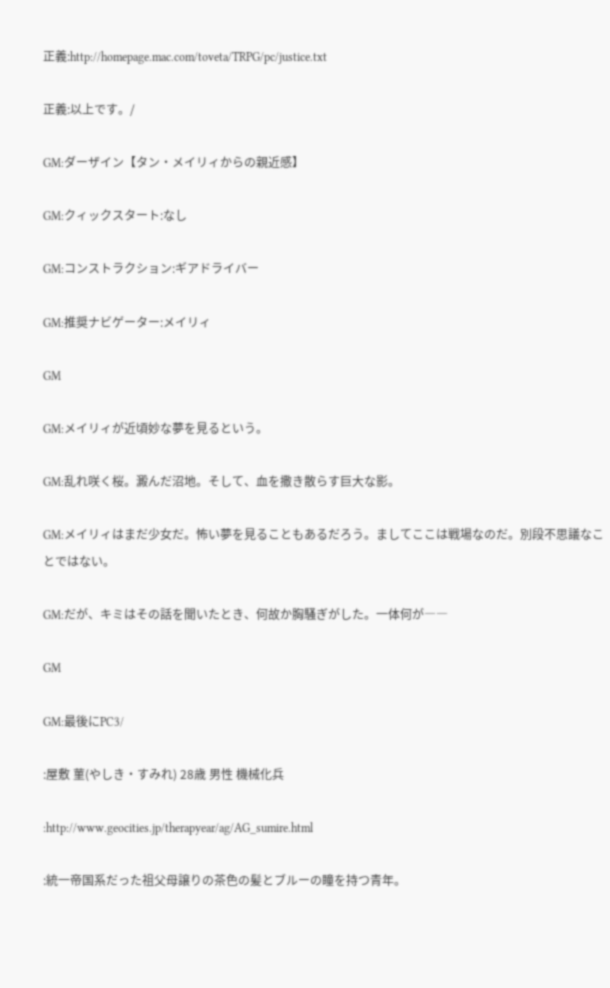正義:http://homepage.mac.com/toveta/TRPG/pc/justice.txt

正義:以上です。/

GM:ダーザイン【タン・メイリィからの親近感】

GM:クィックスタート:なし

GM:コンストラクション:ギアドライバー

GM:推奨ナビゲーター:メイリィ

GM

GM:メイリィが近頃妙な夢を見るという。

GM:乱れ咲く桜。澱んだ沼地。そして、血を撒き散らす巨大な影。

GM:メイリィはまだ少女だ。怖い夢を見ることもあるだろう。ましてここは戦場なのだ。別段不思議なことではない。

GM:だが、キミはその話を聞いたとき、何故か胸騒ぎがした。一体何が――

GM

GM:最後にPC3/

:屋敷 菫(やしき・すみれ) 28歳 男性 機械化兵

:http://www.geocities.jp/therapyear/ag/AG_sumire.html

:統一帝国系だった祖父母譲りの茶色の髪とブルーの瞳を持つ青年。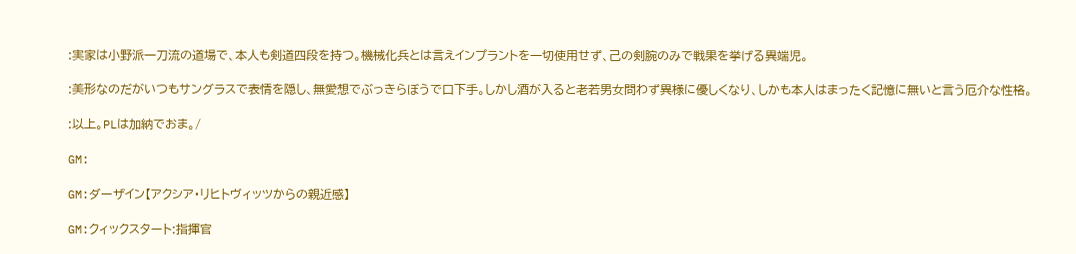:実家は小野派一刀流の道場で、本人も剣道四段を持つ。機械化兵とは言えインプラントを一切使用せず、己の剣腕のみで戦果を挙げる異端児。

:美形なのだがいつもサングラスで表情を隠し、無愛想でぶっきらぼうで口下手。しかし酒が入ると老若男女問わず異様に優しくなり、しかも本人はまったく記憶に無いと言う厄介な性格。

:以上。PLは加納でおま。/

GM:

GM:ダーザイン【アクシア・リヒトヴィッツからの親近感】

GM:クィックスタート:指揮官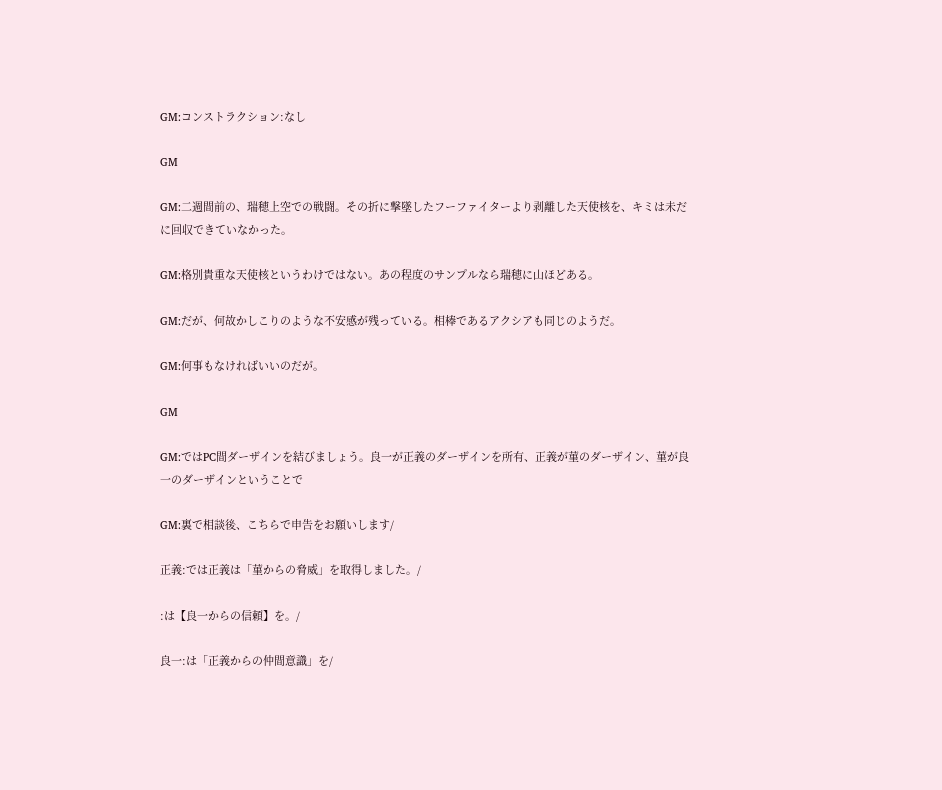GM:コンストラクション:なし

GM

GM:二週間前の、瑞穂上空での戦闘。その折に撃墜したフーファイターより剥離した天使核を、キミは未だに回収できていなかった。

GM:格別貴重な天使核というわけではない。あの程度のサンプルなら瑞穂に山ほどある。

GM:だが、何故かしこりのような不安感が残っている。相棒であるアクシアも同じのようだ。

GM:何事もなければいいのだが。

GM

GM:ではPC間ダーザインを結びましょう。良一が正義のダーザインを所有、正義が菫のダーザイン、菫が良一のダーザインということで

GM:裏で相談後、こちらで申告をお願いします/

正義:では正義は「菫からの脅威」を取得しました。/

:は【良一からの信頼】を。/

良一:は「正義からの仲間意識」を/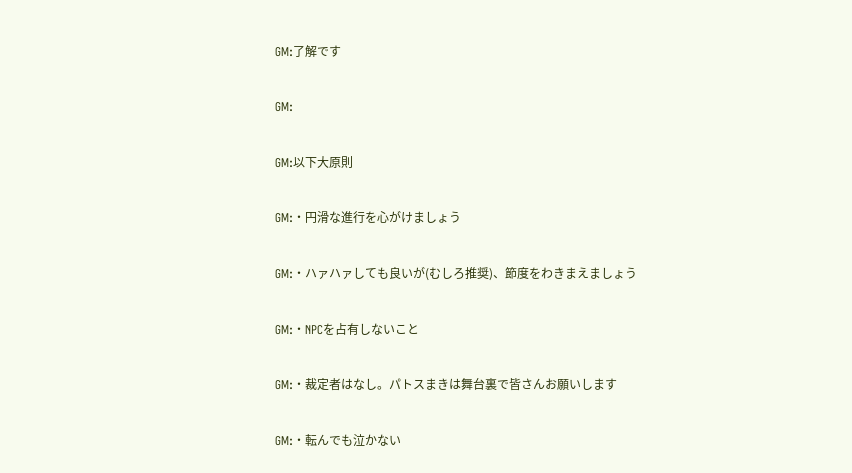GM:了解です

GM:

GM:以下大原則

GM:・円滑な進行を心がけましょう

GM:・ハァハァしても良いが(むしろ推奨)、節度をわきまえましょう

GM:・NPCを占有しないこと

GM:・裁定者はなし。パトスまきは舞台裏で皆さんお願いします

GM:・転んでも泣かない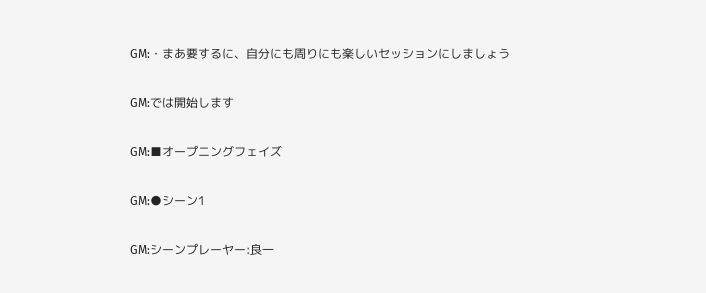GM:・まあ要するに、自分にも周りにも楽しいセッションにしましょう

GM:では開始します

GM:■オープニングフェイズ

GM:●シーン1

GM:シーンプレーヤー:良一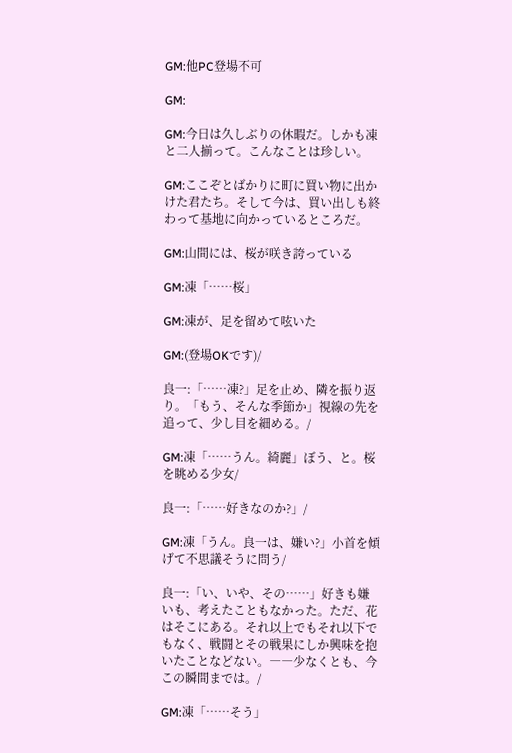GM:他PC登場不可

GM:

GM:今日は久しぶりの休暇だ。しかも凍と二人揃って。こんなことは珍しい。

GM:ここぞとばかりに町に買い物に出かけた君たち。そして今は、買い出しも終わって基地に向かっているところだ。

GM:山間には、桜が咲き誇っている

GM:凍「……桜」

GM:凍が、足を留めて呟いた

GM:(登場OKです)/

良一:「……凍?」足を止め、隣を振り返り。「もう、そんな季節か」視線の先を追って、少し目を細める。/

GM:凍「……うん。綺麗」ぼう、と。桜を眺める少女/

良一:「……好きなのか?」/

GM:凍「うん。良一は、嫌い?」小首を傾げて不思議そうに問う/

良一:「い、いや、その……」好きも嫌いも、考えたこともなかった。ただ、花はそこにある。それ以上でもそれ以下でもなく、戦闘とその戦果にしか興味を抱いたことなどない。――少なくとも、今この瞬間までは。/

GM:凍「……そう」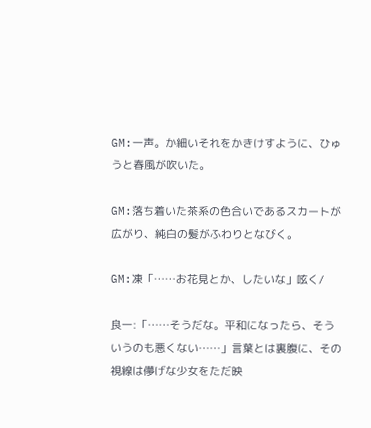GM:一声。か細いそれをかきけすように、ひゅうと春風が吹いた。

GM:落ち着いた茶系の色合いであるスカートが広がり、純白の髪がふわりとなびく。

GM:凍「……お花見とか、したいな」呟く/

良一:「……そうだな。平和になったら、そういうのも悪くない……」言葉とは裏腹に、その視線は儚げな少女をただ映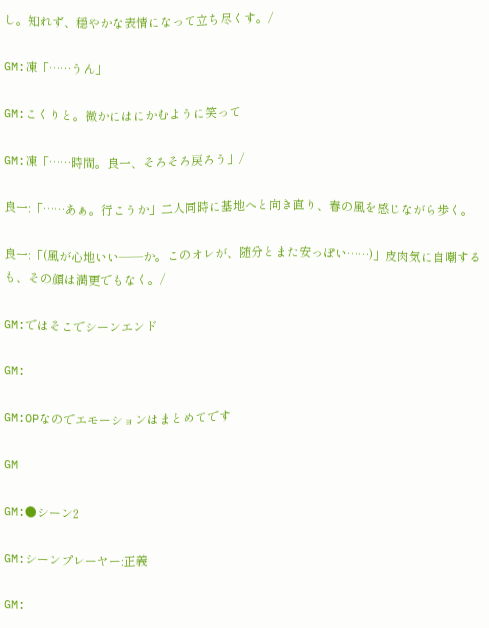し。知れず、穏やかな表情になって立ち尽くす。/

GM:凍「……うん」

GM:こくりと。微かにはにかむように笑って

GM:凍「……時間。良一、そろそろ戻ろう」/

良一:「……あぁ。行こうか」二人同時に基地へと向き直り、春の風を感じながら歩く。

良一:「(風が心地いい――か。このオレが、随分とまた安っぽい……)」皮肉気に自嘲するも、その顔は満更でもなく。/

GM:ではそこでシーンエンド

GM:

GM:OPなのでエモーションはまとめてです

GM

GM:●シーン2

GM:シーンプレーヤー:正義

GM: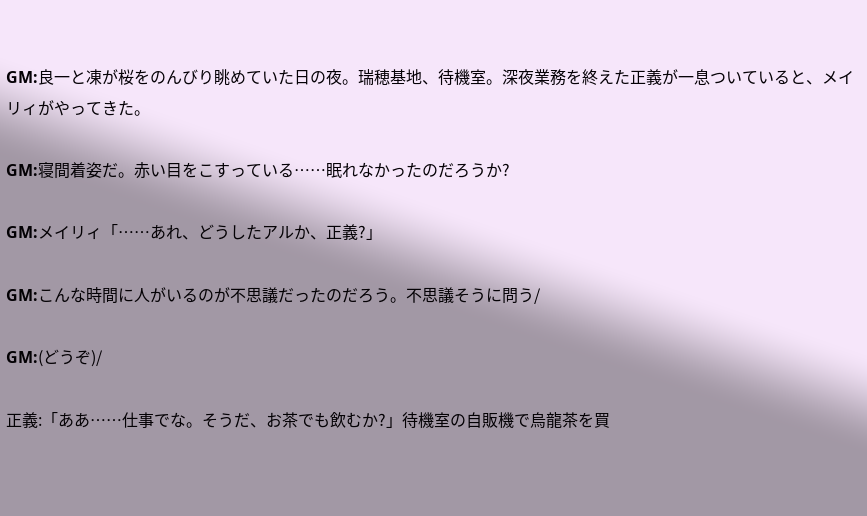GM:良一と凍が桜をのんびり眺めていた日の夜。瑞穂基地、待機室。深夜業務を終えた正義が一息ついていると、メイリィがやってきた。

GM:寝間着姿だ。赤い目をこすっている……眠れなかったのだろうか?

GM:メイリィ「……あれ、どうしたアルか、正義?」

GM:こんな時間に人がいるのが不思議だったのだろう。不思議そうに問う/

GM:(どうぞ)/

正義:「ああ……仕事でな。そうだ、お茶でも飲むか?」待機室の自販機で烏龍茶を買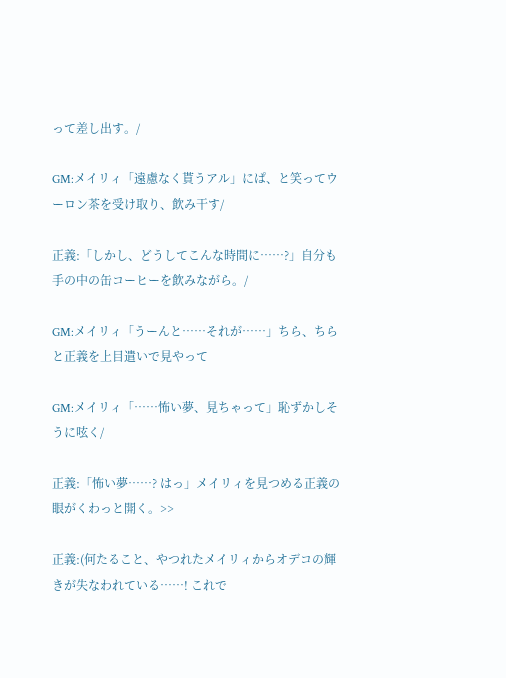って差し出す。/

GM:メイリィ「遠慮なく貰うアル」にぱ、と笑ってウーロン茶を受け取り、飲み干す/

正義:「しかし、どうしてこんな時間に……?」自分も手の中の缶コーヒーを飲みながら。/

GM:メイリィ「うーんと……それが……」ちら、ちらと正義を上目遣いで見やって

GM:メイリィ「……怖い夢、見ちゃって」恥ずかしそうに呟く/

正義:「怖い夢……? はっ」メイリィを見つめる正義の眼がくわっと開く。>>

正義:(何たること、やつれたメイリィからオデコの輝きが失なわれている……! これで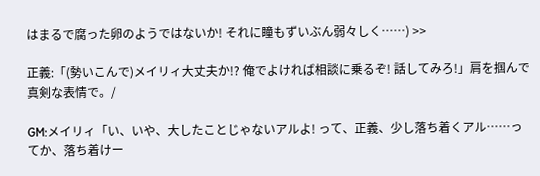はまるで腐った卵のようではないか! それに瞳もずいぶん弱々しく……) >>

正義:「(勢いこんで)メイリィ大丈夫か!? 俺でよければ相談に乗るぞ! 話してみろ!」肩を掴んで真剣な表情で。/

GM:メイリィ「い、いや、大したことじゃないアルよ! って、正義、少し落ち着くアル……ってか、落ち着けー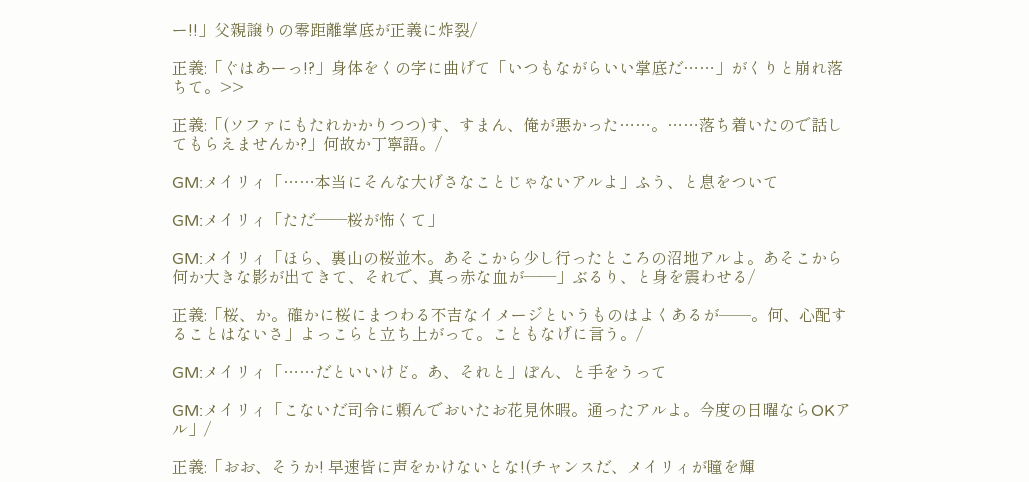ー!!」父親譲りの零距離掌底が正義に炸裂/

正義:「ぐはあーっ!?」身体をくの字に曲げて「いつもながらいい掌底だ……」がくりと崩れ落ちて。>>

正義:「(ソファにもたれかかりつつ)す、すまん、俺が悪かった……。……落ち着いたので話してもらえませんか?」何故か丁寧語。/

GM:メイリィ「……本当にそんな大げさなことじゃないアルよ」ふう、と息をついて

GM:メイリィ「ただ――桜が怖くて」

GM:メイリィ「ほら、裏山の桜並木。あそこから少し行ったところの沼地アルよ。あそこから何か大きな影が出てきて、それで、真っ赤な血が――」ぶるり、と身を震わせる/

正義:「桜、か。確かに桜にまつわる不吉なイメージというものはよくあるが──。何、心配することはないさ」よっこらと立ち上がって。こともなげに言う。/

GM:メイリィ「……だといいけど。あ、それと」ぽん、と手をうって

GM:メイリィ「こないだ司令に頼んでおいたお花見休暇。通ったアルよ。今度の日曜ならOKアル」/

正義:「おお、そうか! 早速皆に声をかけないとな!(チャンスだ、メイリィが瞳を輝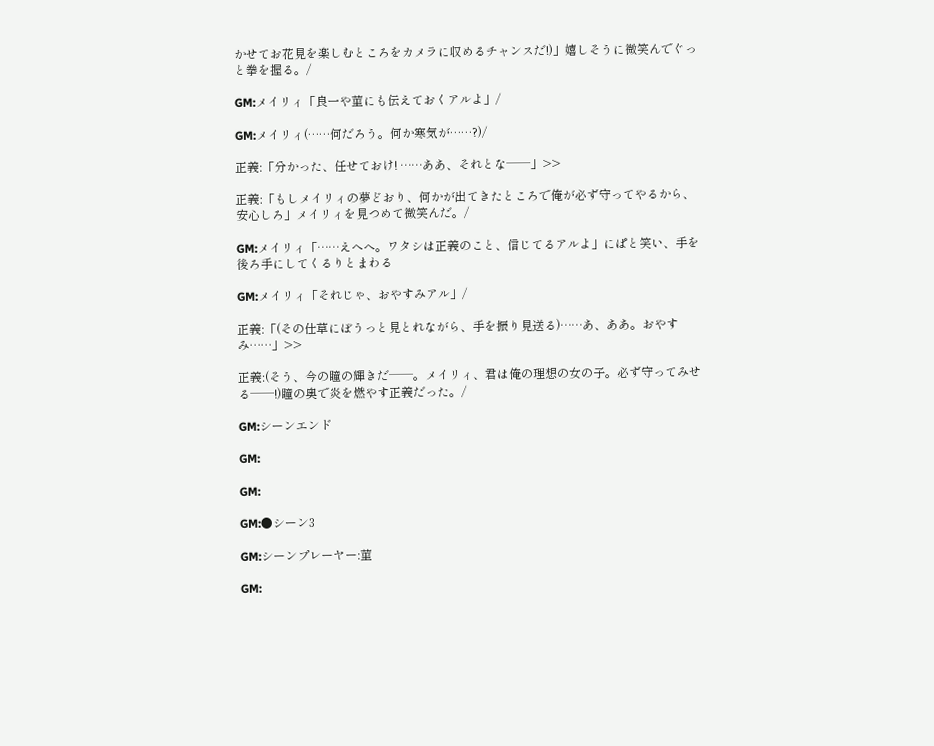かせてお花見を楽しむところをカメラに収めるチャンスだ!)」嬉しそうに微笑んでぐっと拳を握る。/

GM:メイリィ「良一や菫にも伝えておくアルよ」/

GM:メイリィ(……何だろう。何か寒気が……?)/

正義:「分かった、任せておけ! ……ああ、それとな──」>>

正義:「もしメイリィの夢どおり、何かが出てきたところで俺が必ず守ってやるから、安心しろ」メイリィを見つめて微笑んだ。/

GM:メイリィ「……えへへ。ワタシは正義のこと、信じてるアルよ」にぱと笑い、手を後ろ手にしてくるりとまわる

GM:メイリィ「それじゃ、おやすみアル」/

正義:「(その仕草にぼうっと見とれながら、手を振り見送る)……あ、ああ。おやすみ……」>>

正義:(そう、今の瞳の輝きだ──。メイリィ、君は俺の理想の女の子。必ず守ってみせる──!)瞳の奥で炎を燃やす正義だった。/

GM:シーンエンド

GM:

GM:

GM:●シーン3

GM:シーンプレーヤー:菫

GM: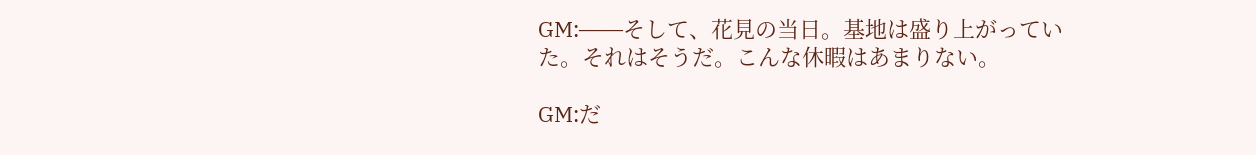GM:――そして、花見の当日。基地は盛り上がっていた。それはそうだ。こんな休暇はあまりない。

GM:だ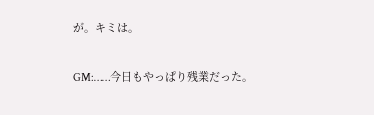が。キミは。

GM:……今日もやっぱり残業だった。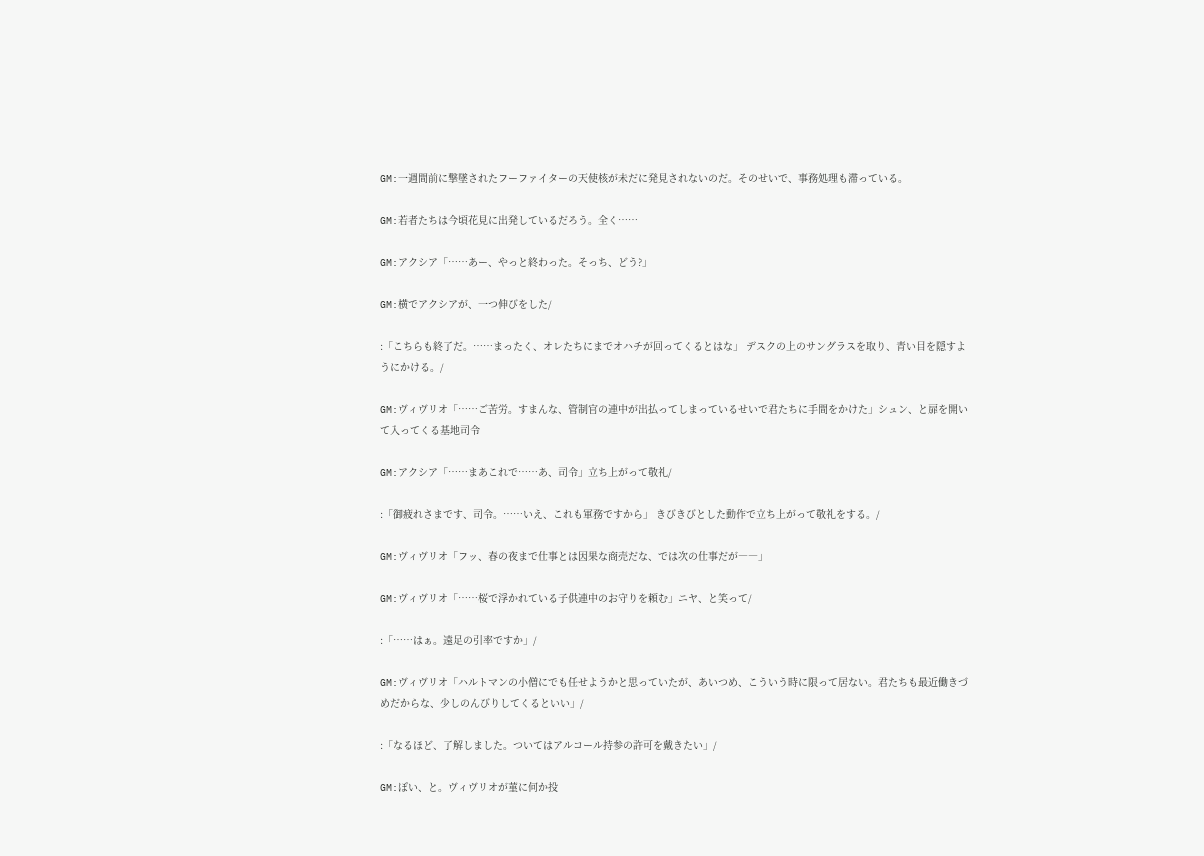GM:一週間前に撃墜されたフーファイターの天使核が未だに発見されないのだ。そのせいで、事務処理も滞っている。

GM:若者たちは今頃花見に出発しているだろう。全く……

GM:アクシア「……あー、やっと終わった。そっち、どう?」

GM:横でアクシアが、一つ伸びをした/

:「こちらも終了だ。……まったく、オレたちにまでオハチが回ってくるとはな」 デスクの上のサングラスを取り、青い目を隠すようにかける。/

GM:ヴィヴリオ「……ご苦労。すまんな、管制官の連中が出払ってしまっているせいで君たちに手間をかけた」シュン、と扉を開いて入ってくる基地司令

GM:アクシア「……まあこれで……あ、司令」立ち上がって敬礼/

:「御疲れさまです、司令。……いえ、これも軍務ですから」 きびきびとした動作で立ち上がって敬礼をする。/

GM:ヴィヴリオ「フッ、春の夜まで仕事とは因果な商売だな、では次の仕事だが――」

GM:ヴィヴリオ「……桜で浮かれている子供連中のお守りを頼む」ニヤ、と笑って/

:「……はぁ。遠足の引率ですか」/

GM:ヴィヴリオ「ハルトマンの小僧にでも任せようかと思っていたが、あいつめ、こういう時に限って居ない。君たちも最近働きづめだからな、少しのんびりしてくるといい」/

:「なるほど、了解しました。ついてはアルコール持参の許可を戴きたい」/

GM:ぽい、と。ヴィヴリオが菫に何か投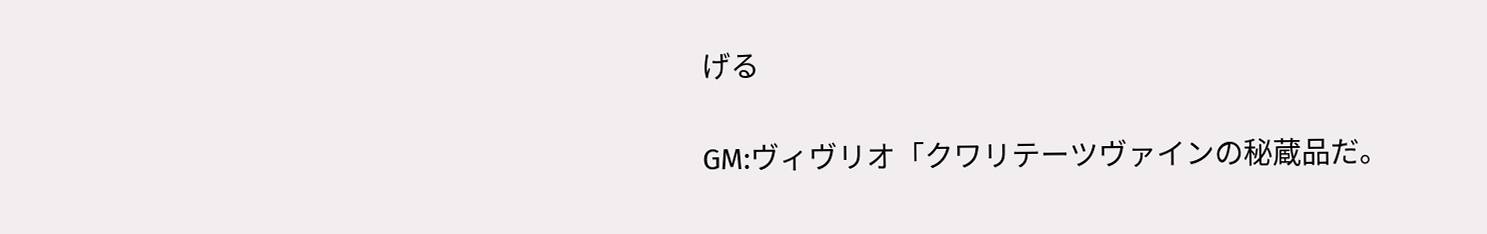げる

GM:ヴィヴリオ「クワリテーツヴァインの秘蔵品だ。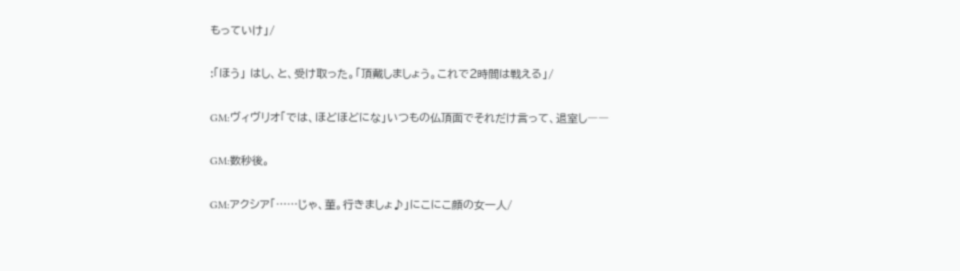もっていけ」/

:「ほう」 はし、と、受け取った。「頂戴しましょう。これで2時間は戦える」/

GM:ヴィヴリオ「では、ほどほどにな」いつもの仏頂面でそれだけ言って、退室し――

GM:数秒後。

GM:アクシア「……じゃ、菫。行きましょ♪」にこにこ顔の女一人/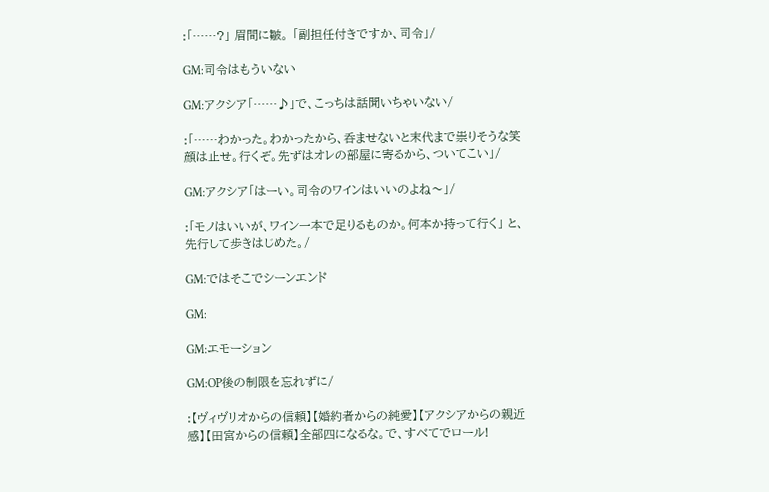:「……?」 眉間に皺。 「副担任付きですか、司令」/

GM:司令はもういない

GM:アクシア「……♪」で、こっちは話聞いちゃいない/

:「……わかった。わかったから、呑ませないと末代まで祟りそうな笑顔は止せ。行くぞ。先ずはオレの部屋に寄るから、ついてこい」/

GM:アクシア「はーい。司令のワインはいいのよね〜」/

:「モノはいいが、ワイン一本で足りるものか。何本か持って行く」 と、先行して歩きはじめた。/

GM:ではそこでシーンエンド

GM:

GM:エモーション

GM:OP後の制限を忘れずに/

:【ヴィヴリオからの信頼】【婚約者からの純愛】【アクシアからの親近感】【田宮からの信頼】全部四になるな。で、すべてでロール!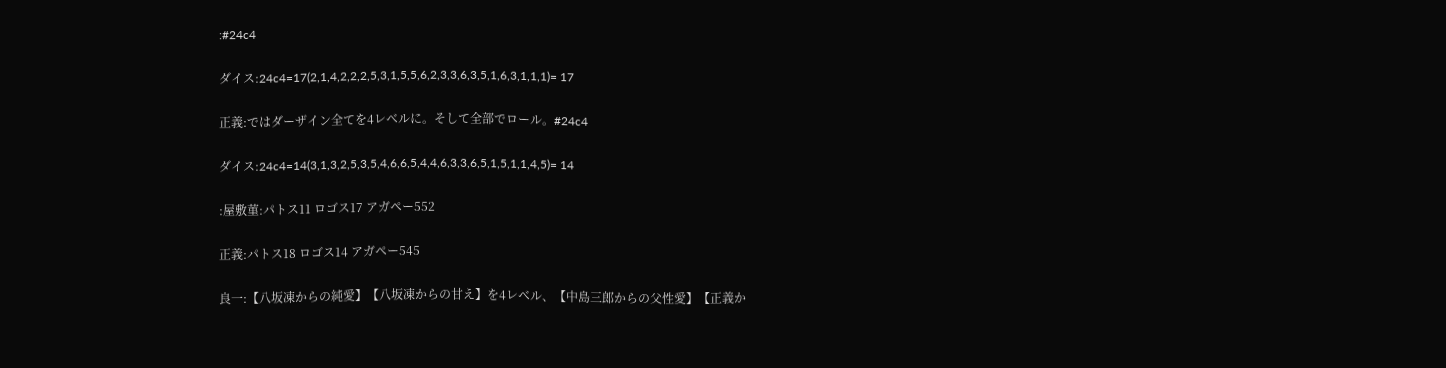:#24c4

ダイス:24c4=17(2,1,4,2,2,2,5,3,1,5,5,6,2,3,3,6,3,5,1,6,3,1,1,1)= 17

正義:ではダーザイン全てを4レベルに。そして全部でロール。#24c4

ダイス:24c4=14(3,1,3,2,5,3,5,4,6,6,5,4,4,6,3,3,6,5,1,5,1,1,4,5)= 14

:屋敷菫:パトス11 ロゴス17 アガペー552

正義:パトス18 ロゴス14 アガペー545

良一:【八坂凍からの純愛】【八坂凍からの甘え】を4レベル、【中島三郎からの父性愛】【正義か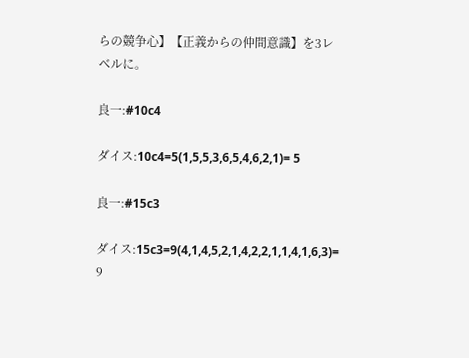らの競争心】【正義からの仲間意識】を3レベルに。

良一:#10c4

ダイス:10c4=5(1,5,5,3,6,5,4,6,2,1)= 5

良一:#15c3

ダイス:15c3=9(4,1,4,5,2,1,4,2,2,1,1,4,1,6,3)= 9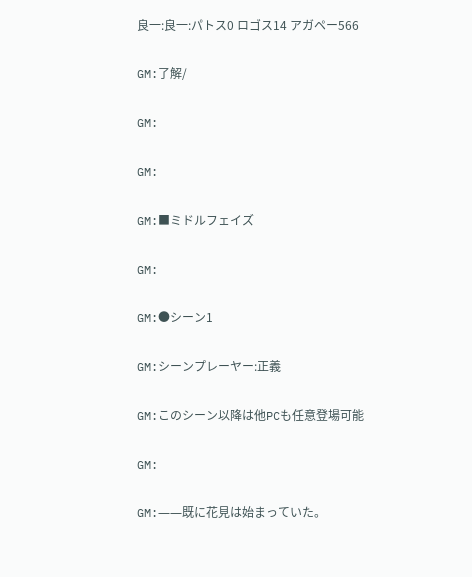良一:良一:パトス0 ロゴス14 アガペー566

GM:了解/

GM:

GM:

GM:■ミドルフェイズ

GM:

GM:●シーン1

GM:シーンプレーヤー:正義

GM:このシーン以降は他PCも任意登場可能

GM:

GM:――既に花見は始まっていた。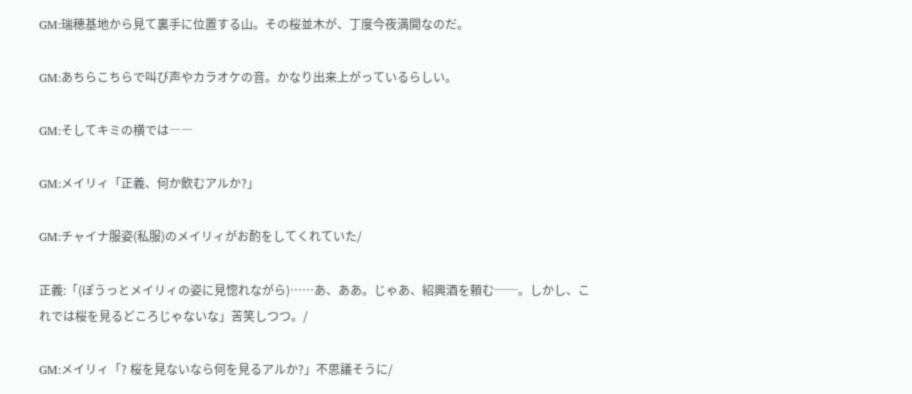GM:瑞穂基地から見て裏手に位置する山。その桜並木が、丁度今夜満開なのだ。

GM:あちらこちらで叫び声やカラオケの音。かなり出来上がっているらしい。

GM:そしてキミの横では――

GM:メイリィ「正義、何か飲むアルか?」

GM:チャイナ服姿(私服)のメイリィがお酌をしてくれていた/

正義:「(ぽうっとメイリィの姿に見惚れながら)……あ、ああ。じゃあ、紹興酒を頼む──。しかし、これでは桜を見るどころじゃないな」苦笑しつつ。/

GM:メイリィ「? 桜を見ないなら何を見るアルか?」不思議そうに/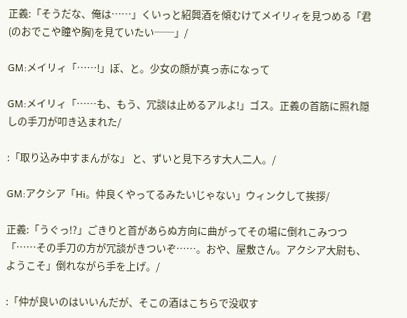正義:「そうだな、俺は……」くいっと紹興酒を傾むけてメイリィを見つめる「君(のおでこや瞳や胸)を見ていたい──」/

GM:メイリィ「……!」ぼ、と。少女の顔が真っ赤になって

GM:メイリィ「……も、もう、冗談は止めるアルよ!」ゴス。正義の首筋に照れ隠しの手刀が叩き込まれた/

:「取り込み中すまんがな」 と、ずいと見下ろす大人二人。/

GM:アクシア「Hi。仲良くやってるみたいじゃない」ウィンクして挨拶/

正義:「うぐっ!?」ごきりと首があらぬ方向に曲がってその場に倒れこみつつ「……その手刀の方が冗談がきついぞ……。おや、屋敷さん。アクシア大尉も、ようこそ」倒れながら手を上げ。/

:「仲が良いのはいいんだが、そこの酒はこちらで没収す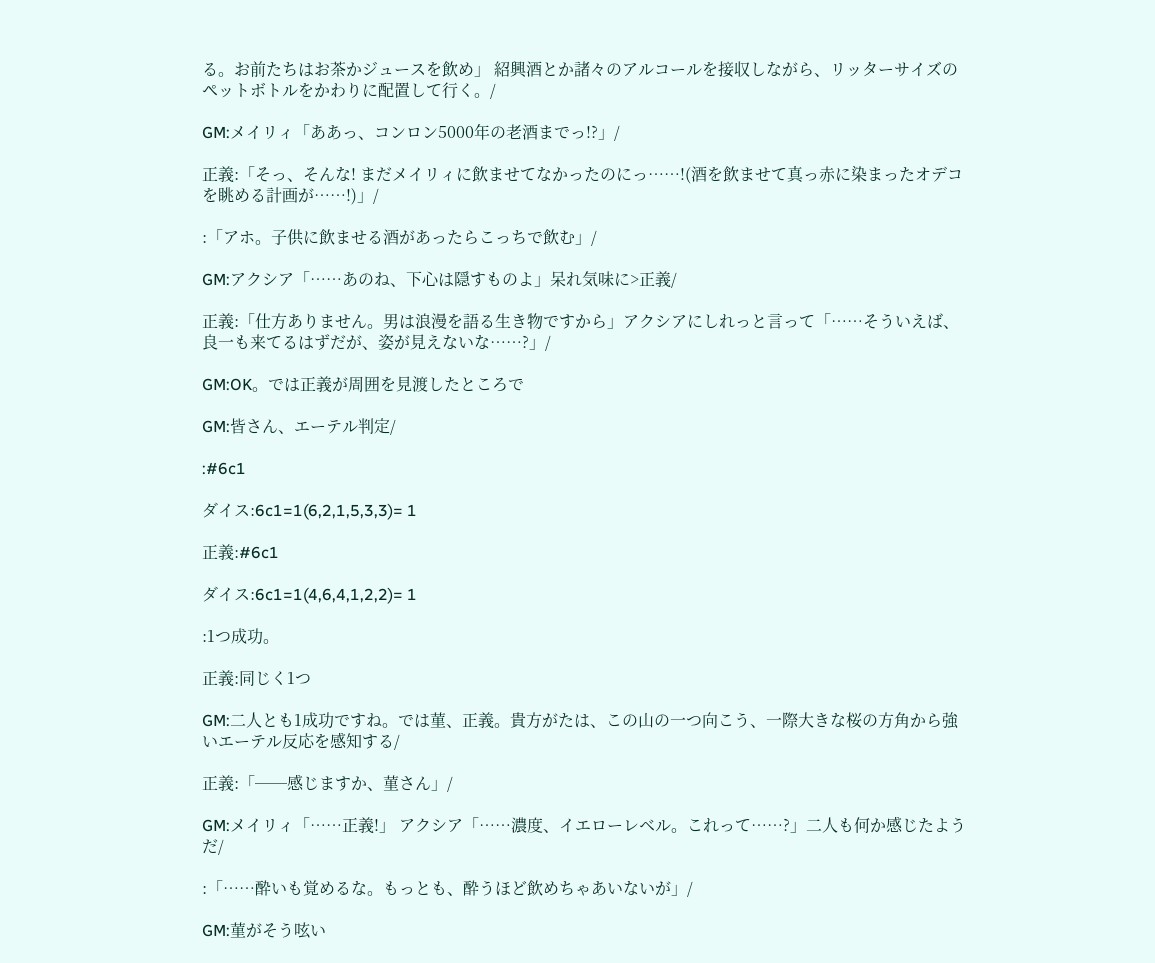る。お前たちはお茶かジュースを飲め」 紹興酒とか諸々のアルコールを接収しながら、リッターサイズのペットボトルをかわりに配置して行く。/

GM:メイリィ「ああっ、コンロン5000年の老酒までっ!?」/

正義:「そっ、そんな! まだメイリィに飲ませてなかったのにっ……!(酒を飲ませて真っ赤に染まったオデコを眺める計画が……!)」/

:「アホ。子供に飲ませる酒があったらこっちで飲む」/

GM:アクシア「……あのね、下心は隠すものよ」呆れ気味に>正義/

正義:「仕方ありません。男は浪漫を語る生き物ですから」アクシアにしれっと言って「……そういえば、良一も来てるはずだが、姿が見えないな……?」/

GM:OK。では正義が周囲を見渡したところで

GM:皆さん、エーテル判定/

:#6c1

ダイス:6c1=1(6,2,1,5,3,3)= 1

正義:#6c1

ダイス:6c1=1(4,6,4,1,2,2)= 1

:1つ成功。

正義:同じく1つ

GM:二人とも1成功ですね。では菫、正義。貴方がたは、この山の一つ向こう、一際大きな桜の方角から強いエーテル反応を感知する/

正義:「──感じますか、菫さん」/

GM:メイリィ「……正義!」 アクシア「……濃度、イエローレベル。これって……?」二人も何か感じたようだ/

:「……酔いも覚めるな。もっとも、酔うほど飲めちゃあいないが」/

GM:菫がそう呟い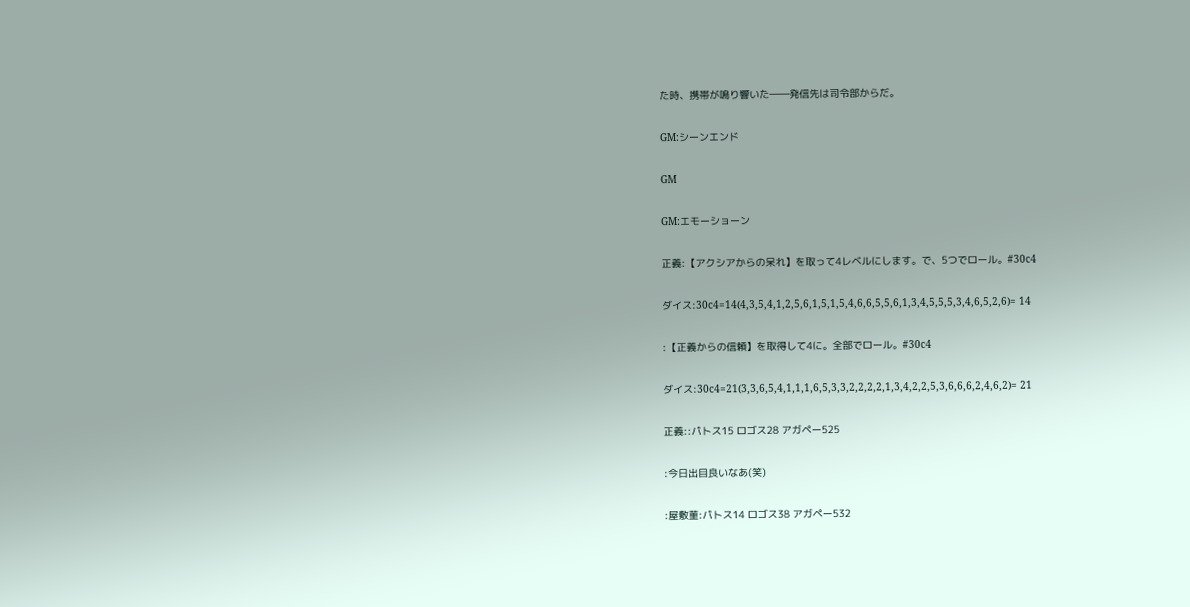た時、携帯が鳴り響いた――発信先は司令部からだ。

GM:シーンエンド

GM

GM:エモーショーン

正義:【アクシアからの呆れ】を取って4レベルにします。で、5つでロール。#30c4

ダイス:30c4=14(4,3,5,4,1,2,5,6,1,5,1,5,4,6,6,5,5,6,1,3,4,5,5,5,3,4,6,5,2,6)= 14

:【正義からの信頼】を取得して4に。全部でロール。#30c4

ダイス:30c4=21(3,3,6,5,4,1,1,1,6,5,3,3,2,2,2,2,1,3,4,2,2,5,3,6,6,6,2,4,6,2)= 21

正義::パトス15 ロゴス28 アガペー525

:今日出目良いなあ(笑)

:屋敷菫:パトス14 ロゴス38 アガペー532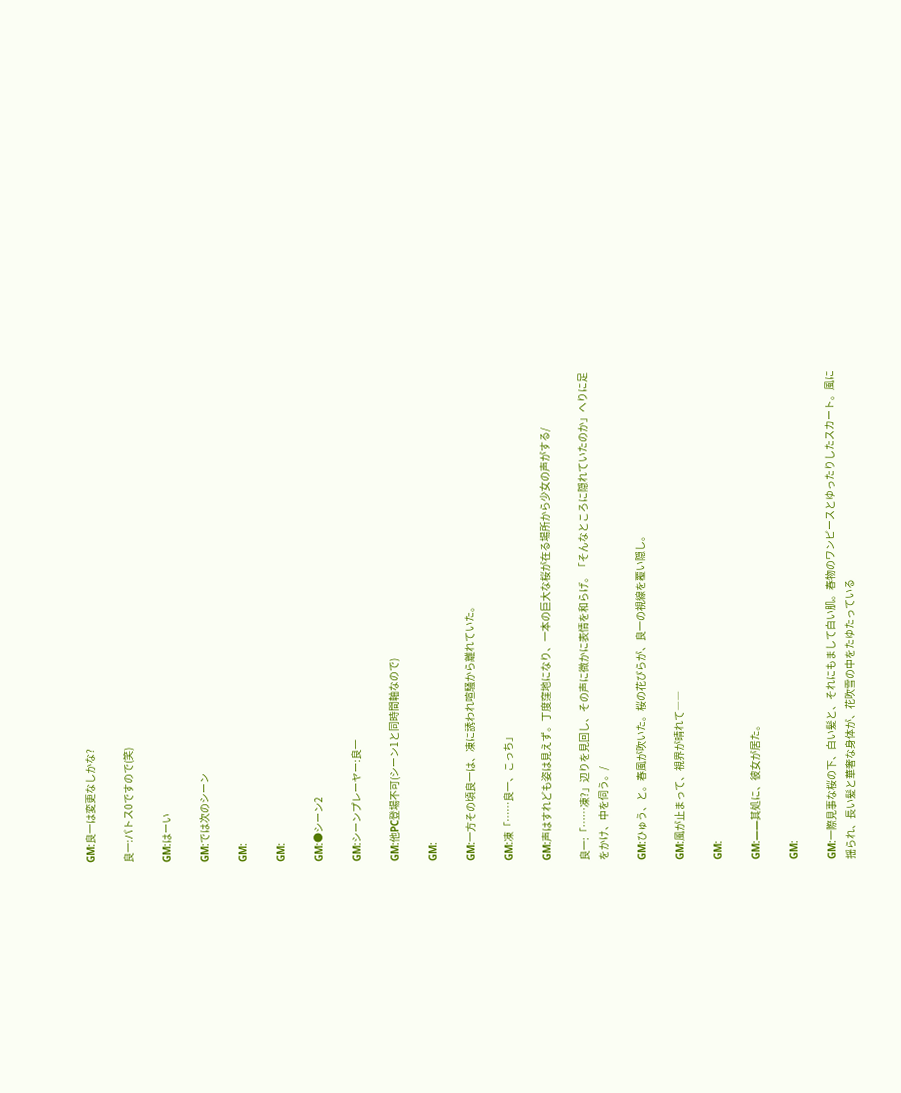GM:良一は変更なしかな?

良一:パトス0ですので(笑)

GM:はーい

GM:では次のシーン

GM:

GM:

GM:●シーン2

GM:シーンプレーヤー:良一

GM:他PC登場不可(シーン1と同時間軸なので)

GM:

GM:一方その頃良一は、凍に誘われ喧騒から離れていた。

GM:凍「……良一、こっち」

GM:声はすれども姿は見えず。丁度窪地になり、一本の巨大な桜が在る場所から少女の声がする/

良一:「……凍?」辺りを見回し、その声に微かに表情を和らげ。「そんなところに隠れていたのか」へりに足をかけ、中を伺う。/

GM:ひゅう、と。春風が吹いた。桜の花びらが、良一の視線を覆い隠し。

GM:風が止まって、視界が晴れて――

GM:

GM:――其処に、彼女が居た。

GM:

GM:一際見事な桜の下、白い髪と、それにもまして白い肌。春物のワンピースとゆったりしたスカート。風に揺られ、長い髪と華奢な身体が、花吹雪の中をたゆたっている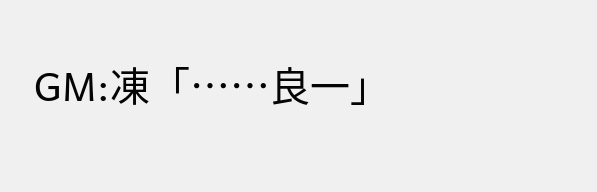GM:凍「……良一」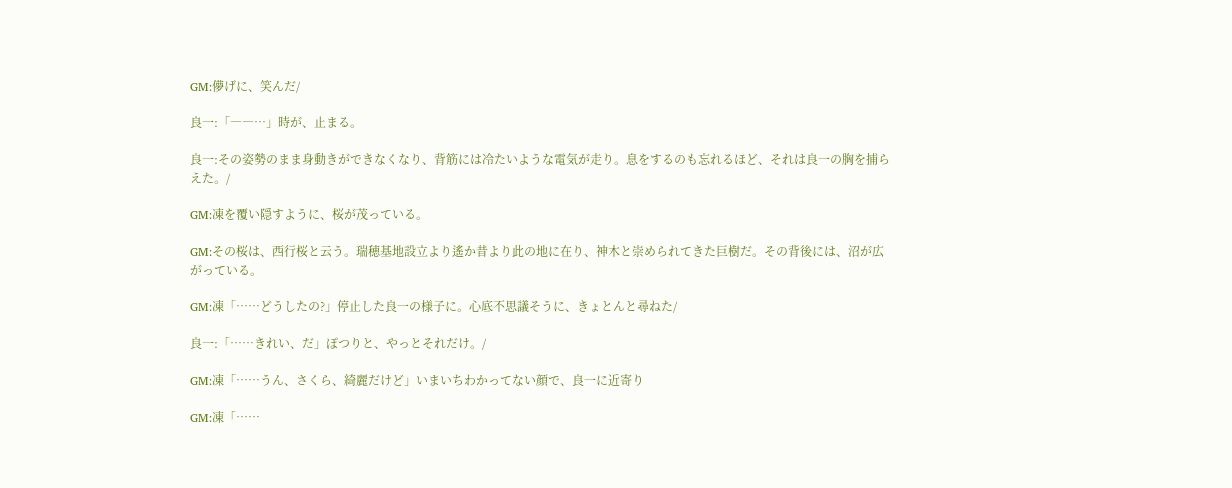GM:儚げに、笑んだ/

良一:「――…」時が、止まる。

良一:その姿勢のまま身動きができなくなり、背筋には冷たいような電気が走り。息をするのも忘れるほど、それは良一の胸を捕らえた。/

GM:凍を覆い隠すように、桜が茂っている。

GM:その桜は、西行桜と云う。瑞穂基地設立より遙か昔より此の地に在り、神木と崇められてきた巨樹だ。その背後には、沼が広がっている。

GM:凍「……どうしたの?」停止した良一の様子に。心底不思議そうに、きょとんと尋ねた/

良一:「……きれい、だ」ぽつりと、やっとそれだけ。/

GM:凍「……うん、さくら、綺麗だけど」いまいちわかってない顔で、良一に近寄り

GM:凍「……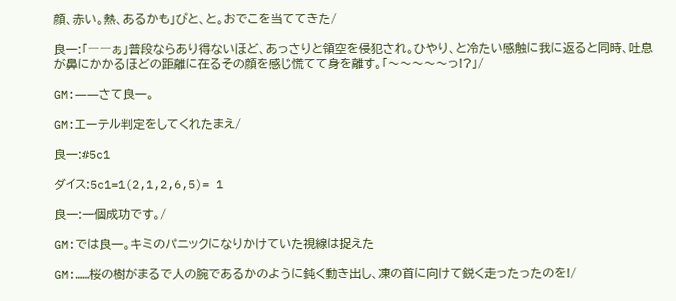顔、赤い。熱、あるかも」ぴと、と。おでこを当ててきた/

良一:「――ぁ」普段ならあり得ないほど、あっさりと領空を侵犯され。ひやり、と冷たい感触に我に返ると同時、吐息が鼻にかかるほどの距離に在るその顔を感じ慌てて身を離す。「〜〜〜〜〜っ!?」/

GM:――さて良一。

GM:エーテル判定をしてくれたまえ/

良一:#5c1

ダイス:5c1=1(2,1,2,6,5)= 1

良一:一個成功です。/

GM:では良一。キミのパニックになりかけていた視線は捉えた

GM:……桜の樹がまるで人の腕であるかのように鈍く動き出し、凍の首に向けて鋭く走ったったのを!/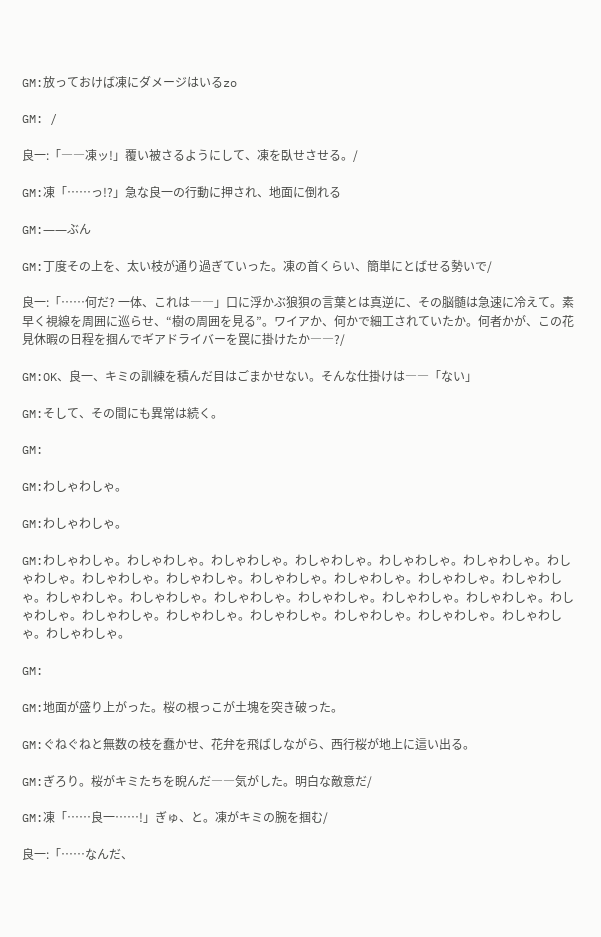GM:放っておけば凍にダメージはいるzo

GM: /

良一:「――凍ッ!」覆い被さるようにして、凍を臥せさせる。/

GM:凍「……っ!?」急な良一の行動に押され、地面に倒れる

GM:――ぶん

GM:丁度その上を、太い枝が通り過ぎていった。凍の首くらい、簡単にとばせる勢いで/

良一:「……何だ? 一体、これは――」口に浮かぶ狼狽の言葉とは真逆に、その脳髄は急速に冷えて。素早く視線を周囲に巡らせ、“樹の周囲を見る”。ワイアか、何かで細工されていたか。何者かが、この花見休暇の日程を掴んでギアドライバーを罠に掛けたか――?/

GM:OK、良一、キミの訓練を積んだ目はごまかせない。そんな仕掛けは――「ない」

GM:そして、その間にも異常は続く。

GM:

GM:わしゃわしゃ。

GM:わしゃわしゃ。

GM:わしゃわしゃ。わしゃわしゃ。わしゃわしゃ。わしゃわしゃ。わしゃわしゃ。わしゃわしゃ。わしゃわしゃ。わしゃわしゃ。わしゃわしゃ。わしゃわしゃ。わしゃわしゃ。わしゃわしゃ。わしゃわしゃ。わしゃわしゃ。わしゃわしゃ。わしゃわしゃ。わしゃわしゃ。わしゃわしゃ。わしゃわしゃ。わしゃわしゃ。わしゃわしゃ。わしゃわしゃ。わしゃわしゃ。わしゃわしゃ。わしゃわしゃ。わしゃわしゃ。わしゃわしゃ。

GM:

GM:地面が盛り上がった。桜の根っこが土塊を突き破った。

GM:ぐねぐねと無数の枝を蠢かせ、花弁を飛ばしながら、西行桜が地上に這い出る。

GM:ぎろり。桜がキミたちを睨んだ――気がした。明白な敵意だ/

GM:凍「……良一……!」ぎゅ、と。凍がキミの腕を掴む/

良一:「……なんだ、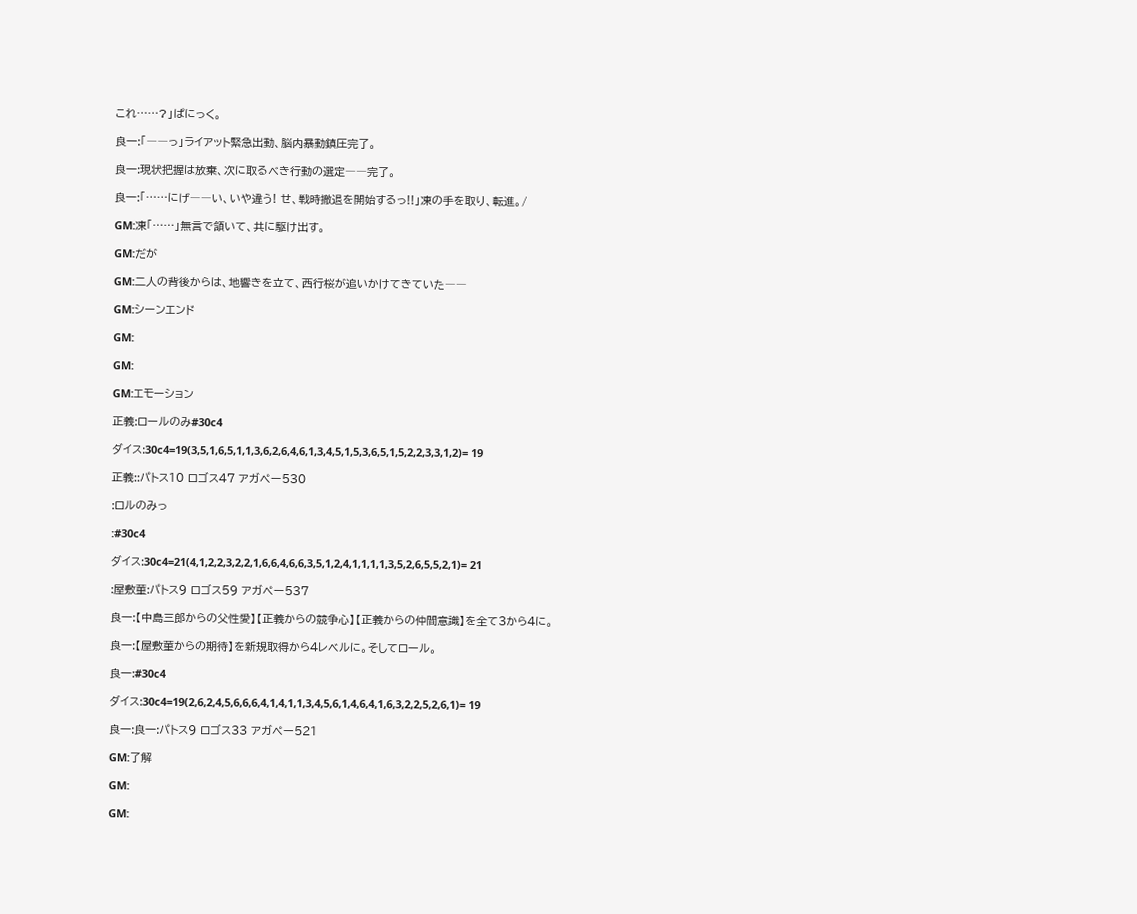これ……?」ぱにっく。

良一:「――っ」ライアット緊急出動、脳内暴動鎮圧完了。

良一:現状把握は放棄、次に取るべき行動の選定――完了。

良一:「……にげ――い、いや違う! せ、戦時撤退を開始するっ!!」凍の手を取り、転進。/

GM:凍「……」無言で頷いて、共に駆け出す。

GM:だが

GM:二人の背後からは、地響きを立て、西行桜が追いかけてきていた――

GM:シーンエンド

GM:

GM:

GM:エモーション

正義:ロールのみ#30c4

ダイス:30c4=19(3,5,1,6,5,1,1,3,6,2,6,4,6,1,3,4,5,1,5,3,6,5,1,5,2,2,3,3,1,2)= 19

正義::パトス10 ロゴス47 アガペー530

:ロルのみっ

:#30c4

ダイス:30c4=21(4,1,2,2,3,2,2,1,6,6,4,6,6,3,5,1,2,4,1,1,1,1,3,5,2,6,5,5,2,1)= 21

:屋敷菫:パトス9 ロゴス59 アガペー537

良一:【中島三郎からの父性愛】【正義からの競争心】【正義からの仲間意識】を全て3から4に。

良一:【屋敷菫からの期待】を新規取得から4レベルに。そしてロール。

良一:#30c4

ダイス:30c4=19(2,6,2,4,5,6,6,6,4,1,4,1,1,3,4,5,6,1,4,6,4,1,6,3,2,2,5,2,6,1)= 19

良一:良一:パトス9 ロゴス33 アガペー521

GM:了解

GM:

GM: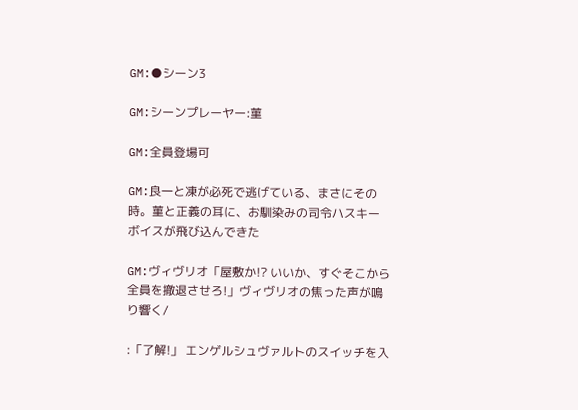GM:●シーン3

GM:シーンプレーヤー:菫

GM:全員登場可

GM:良一と凍が必死で逃げている、まさにその時。菫と正義の耳に、お馴染みの司令ハスキーボイスが飛び込んできた

GM:ヴィヴリオ「屋敷か!? いいか、すぐそこから全員を撤退させろ!」ヴィヴリオの焦った声が鳴り響く/

:「了解!」 エンゲルシュヴァルトのスイッチを入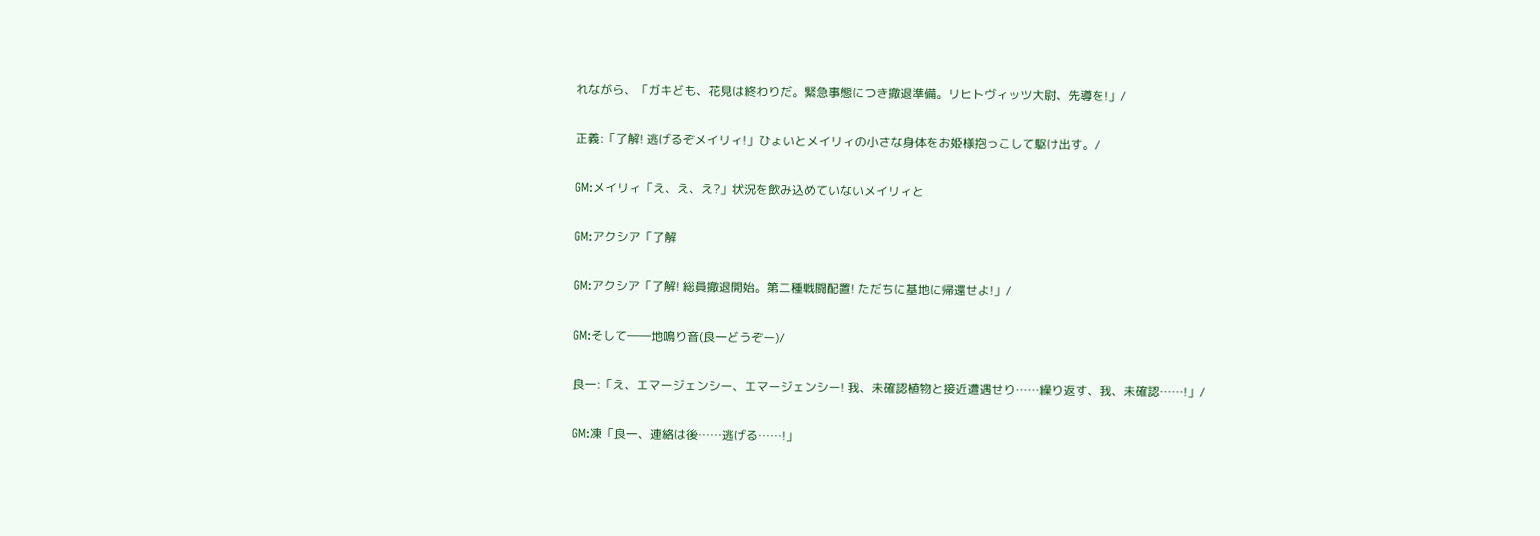れながら、「ガキども、花見は終わりだ。緊急事態につき撤退準備。リヒトヴィッツ大尉、先導を!」/

正義:「了解! 逃げるぞメイリィ!」ひょいとメイリィの小さな身体をお姫様抱っこして駆け出す。/

GM:メイリィ「え、え、え?」状況を飲み込めていないメイリィと

GM:アクシア「了解

GM:アクシア「了解! 総員撤退開始。第二種戦闘配置! ただちに基地に帰還せよ!」/

GM:そして――地鳴り音(良一どうぞー)/

良一:「え、エマージェンシー、エマージェンシー! 我、未確認植物と接近遭遇せり……繰り返す、我、未確認……!」/

GM:凍「良一、連絡は後……逃げる……!」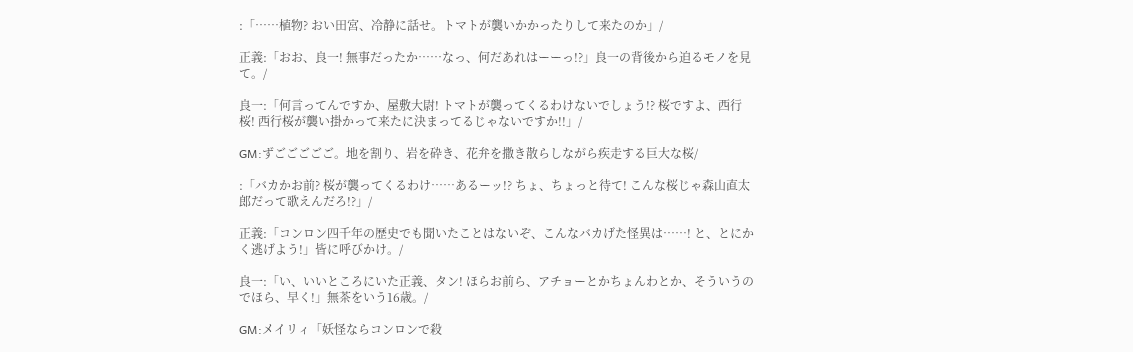:「……植物? おい田宮、冷静に話せ。トマトが襲いかかったりして来たのか」/

正義:「おお、良一! 無事だったか……なっ、何だあれはーーっ!?」良一の背後から迫るモノを見て。/

良一:「何言ってんですか、屋敷大尉! トマトが襲ってくるわけないでしょう!? 桜ですよ、西行桜! 西行桜が襲い掛かって来たに決まってるじゃないですか!!」/

GM:ずごごごごご。地を割り、岩を砕き、花弁を撒き散らしながら疾走する巨大な桜/

:「バカかお前? 桜が襲ってくるわけ……あるーッ!? ちょ、ちょっと待て! こんな桜じゃ森山直太郎だって歌えんだろ!?」/

正義:「コンロン四千年の歴史でも聞いたことはないぞ、こんなバカげた怪異は……! と、とにかく逃げよう!」皆に呼びかけ。/

良一:「い、いいところにいた正義、タン! ほらお前ら、アチョーとかちょんわとか、そういうのでほら、早く!」無茶をいう16歳。/

GM:メイリィ「妖怪ならコンロンで殺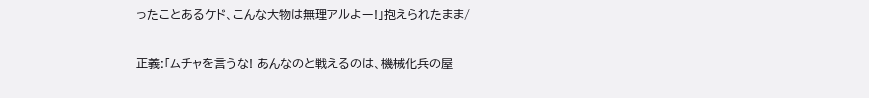ったことあるケド、こんな大物は無理アルよー!」抱えられたまま/

正義:「ムチャを言うな! あんなのと戦えるのは、機械化兵の屋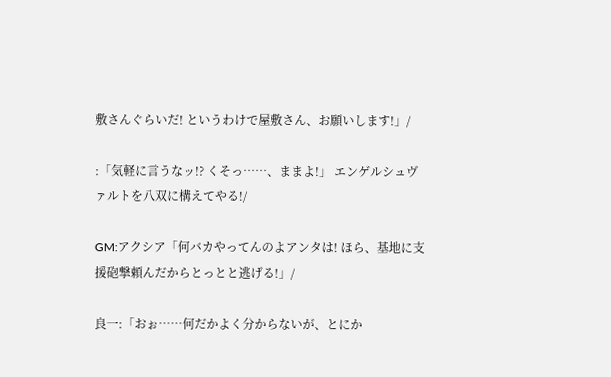敷さんぐらいだ! というわけで屋敷さん、お願いします!」/

:「気軽に言うなッ!? くそっ……、ままよ!」 エンゲルシュヴァルトを八双に構えてやる!/

GM:アクシア「何バカやってんのよアンタは! ほら、基地に支援砲撃頼んだからとっとと逃げる!」/

良一:「おぉ……何だかよく分からないが、とにか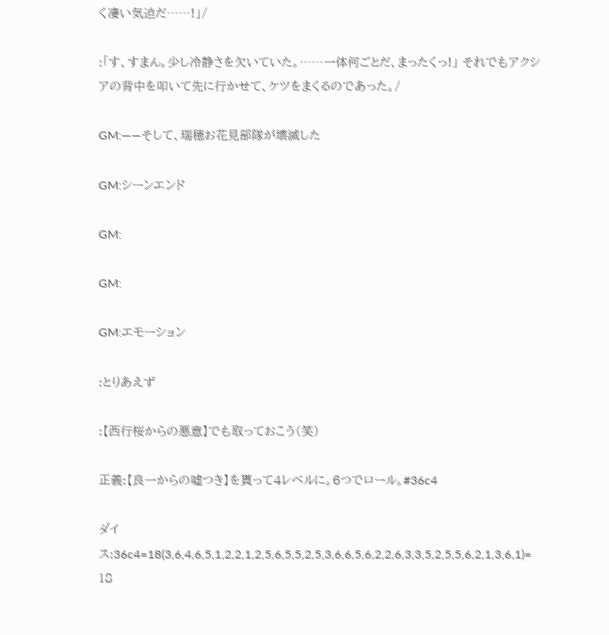く凄い気迫だ……!」/

:「す、すまん。少し冷静さを欠いていた。……一体何ごとだ、まったくっ!」 それでもアクシアの背中を叩いて先に行かせて、ケツをまくるのであった。/

GM:――そして、瑞穂お花見部隊が壊滅した

GM:シーンエンド

GM:

GM:

GM:エモーション

:とりあえず

:【西行桜からの悪意】でも取っておこう(笑)

正義:【良一からの嘘つき】を貰って4レベルに。6つでロール。#36c4

ダイス:36c4=18(3,6,4,6,5,1,2,2,1,2,5,6,5,5,2,5,3,6,6,5,6,2,2,6,3,3,5,2,5,5,6,2,1,3,6,1)= 18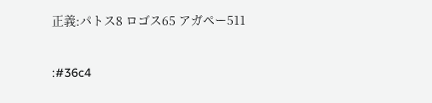正義:パトス8 ロゴス65 アガペー511

:#36c4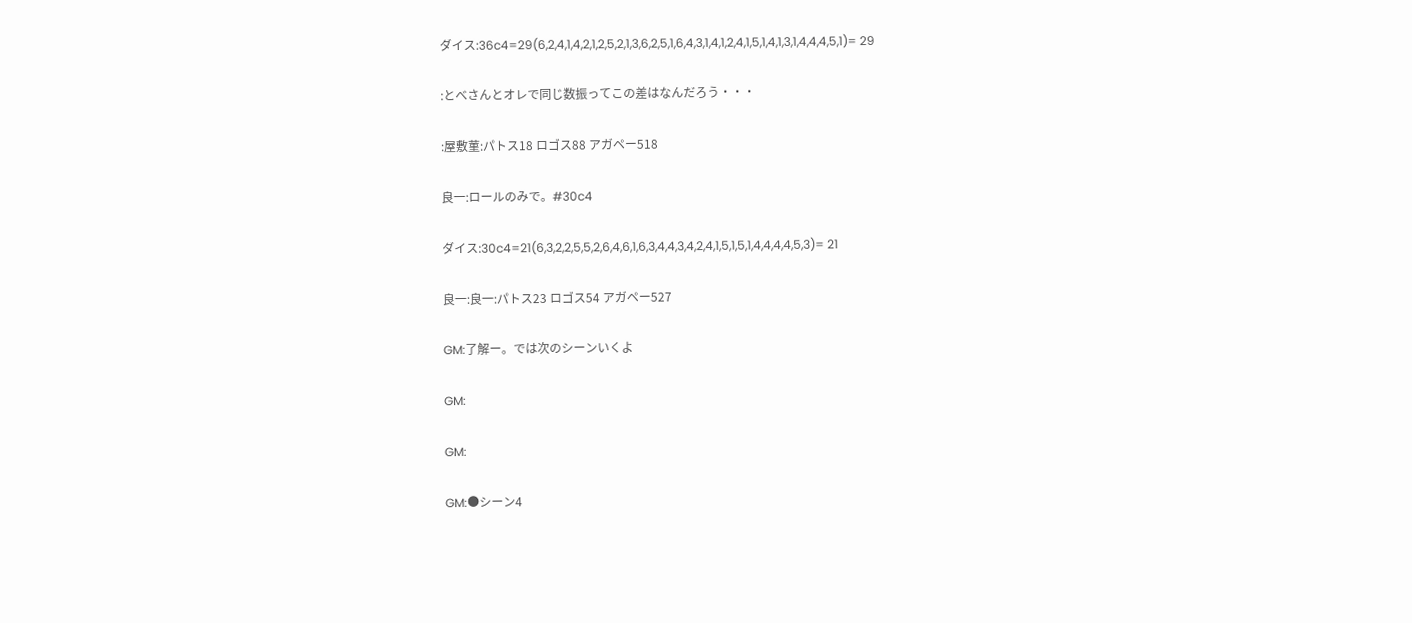ダイス:36c4=29(6,2,4,1,4,2,1,2,5,2,1,3,6,2,5,1,6,4,3,1,4,1,2,4,1,5,1,4,1,3,1,4,4,4,5,1)= 29

:とべさんとオレで同じ数振ってこの差はなんだろう・・・

:屋敷菫:パトス18 ロゴス88 アガペー518

良一:ロールのみで。#30c4

ダイス:30c4=21(6,3,2,2,5,5,2,6,4,6,1,6,3,4,4,3,4,2,4,1,5,1,5,1,4,4,4,4,5,3)= 21

良一:良一:パトス23 ロゴス54 アガペー527

GM:了解ー。では次のシーンいくよ

GM:

GM:

GM:●シーン4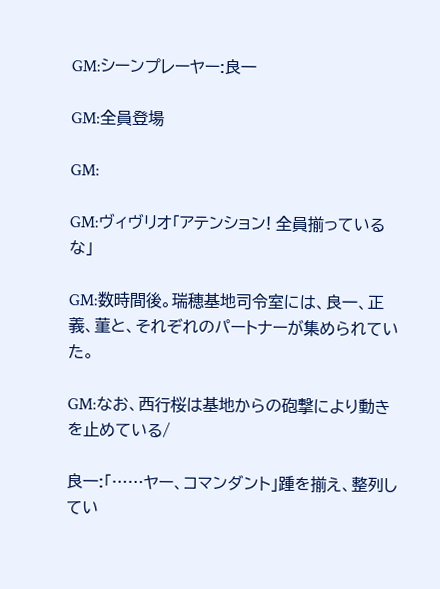GM:シーンプレーヤー:良一

GM:全員登場

GM:

GM:ヴィヴリオ「アテンション! 全員揃っているな」

GM:数時間後。瑞穂基地司令室には、良一、正義、菫と、それぞれのパートナーが集められていた。

GM:なお、西行桜は基地からの砲撃により動きを止めている/

良一:「……ヤー、コマンダント」踵を揃え、整列してい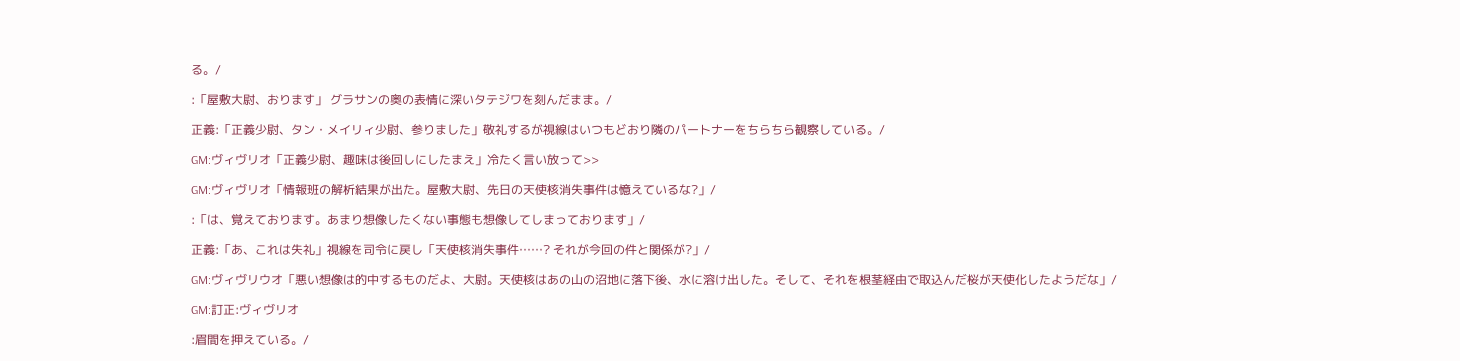る。/

:「屋敷大尉、おります」 グラサンの奥の表情に深いタテジワを刻んだまま。/

正義:「正義少尉、タン・メイリィ少尉、参りました」敬礼するが視線はいつもどおり隣のパートナーをちらちら観察している。/

GM:ヴィヴリオ「正義少尉、趣味は後回しにしたまえ」冷たく言い放って>>

GM:ヴィヴリオ「情報班の解析結果が出た。屋敷大尉、先日の天使核消失事件は憶えているな?」/

:「は、覚えております。あまり想像したくない事態も想像してしまっております」/

正義:「あ、これは失礼」視線を司令に戻し「天使核消失事件……? それが今回の件と関係が?」/

GM:ヴィヴリウオ「悪い想像は的中するものだよ、大尉。天使核はあの山の沼地に落下後、水に溶け出した。そして、それを根茎経由で取込んだ桜が天使化したようだな」/

GM:訂正:ヴィヴリオ

:眉間を押えている。/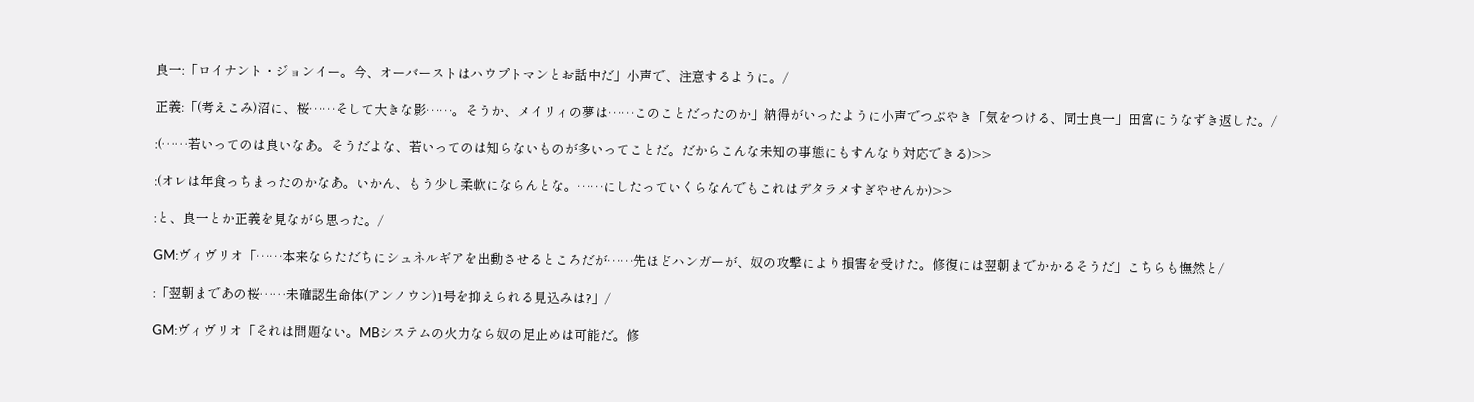良一:「ロイナント・ジョンイー。今、オーバーストはハウプトマンとお話中だ」小声で、注意するように。/

正義:「(考えこみ)沼に、桜……そして大きな影……。そうか、メイリィの夢は……このことだったのか」納得がいったように小声でつぶやき「気をつける、同士良一」田宮にうなずき返した。/

:(……若いってのは良いなあ。そうだよな、若いってのは知らないものが多いってことだ。だからこんな未知の事態にもすんなり対応できる)>>

:(オレは年食っちまったのかなあ。いかん、もう少し柔軟にならんとな。……にしたっていくらなんでもこれはデタラメすぎやせんか)>>

:と、良一とか正義を見ながら思った。/

GM:ヴィヴリオ「……本来ならただちにシュネルギアを出動させるところだが……先ほどハンガーが、奴の攻撃により損害を受けた。修復には翌朝までかかるそうだ」こちらも憮然と/

:「翌朝まであの桜……未確認生命体(アンノウン)1号を抑えられる見込みは?」/

GM:ヴィヴリオ「それは問題ない。MBシステムの火力なら奴の足止めは可能だ。修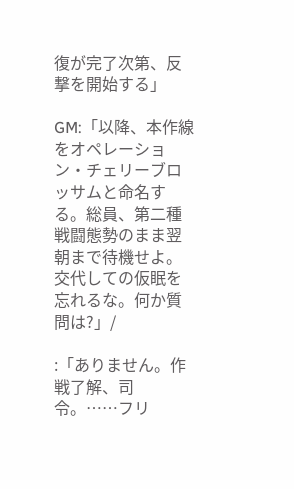復が完了次第、反撃を開始する」

GM:「以降、本作線をオペレーション・チェリーブロッサムと命名する。総員、第二種戦闘態勢のまま翌朝まで待機せよ。交代しての仮眠を忘れるな。何か質問は?」/

:「ありません。作戦了解、司令。……フリ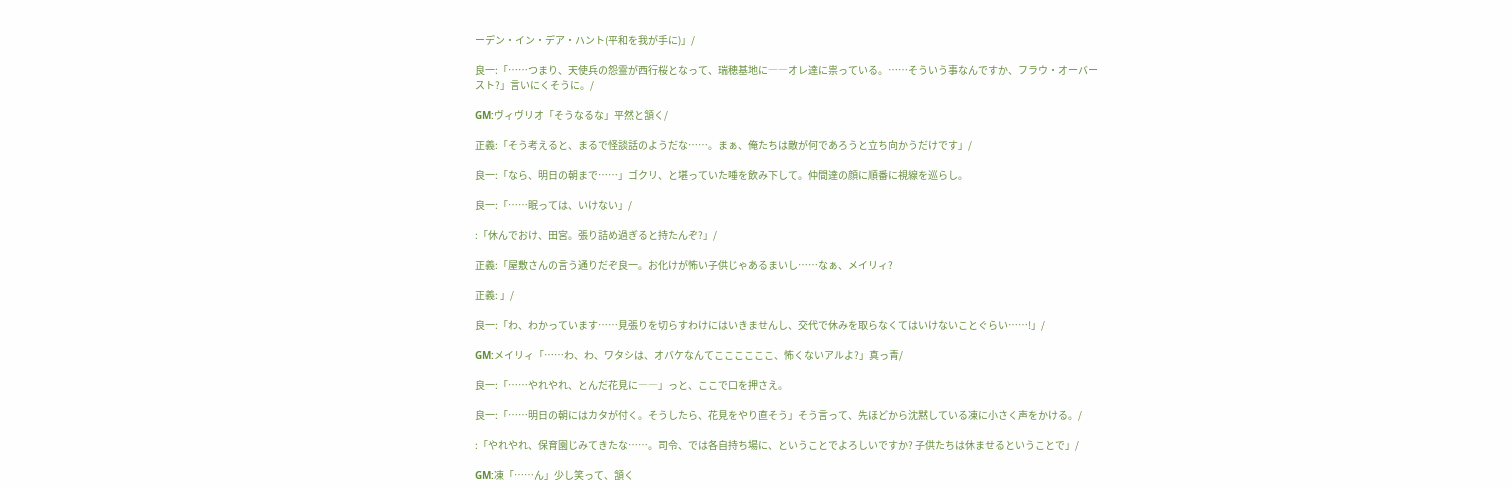ーデン・イン・デア・ハント(平和を我が手に)」/

良一:「……つまり、天使兵の怨霊が西行桜となって、瑞穂基地に――オレ達に祟っている。……そういう事なんですか、フラウ・オーバースト?」言いにくそうに。/

GM:ヴィヴリオ「そうなるな」平然と頷く/

正義:「そう考えると、まるで怪談話のようだな……。まぁ、俺たちは敵が何であろうと立ち向かうだけです」/

良一:「なら、明日の朝まで……」ゴクリ、と堪っていた唾を飲み下して。仲間達の顔に順番に視線を巡らし。

良一:「……眠っては、いけない」/

:「休んでおけ、田宮。張り詰め過ぎると持たんぞ?」/

正義:「屋敷さんの言う通りだぞ良一。お化けが怖い子供じゃあるまいし……なぁ、メイリィ?

正義: 」/

良一:「わ、わかっています……見張りを切らすわけにはいきませんし、交代で休みを取らなくてはいけないことぐらい……!」/

GM:メイリィ「……わ、わ、ワタシは、オバケなんてここここここ、怖くないアルよ?」真っ青/

良一:「……やれやれ、とんだ花見に――」っと、ここで口を押さえ。

良一:「……明日の朝にはカタが付く。そうしたら、花見をやり直そう」そう言って、先ほどから沈黙している凍に小さく声をかける。/

:「やれやれ、保育園じみてきたな……。司令、では各自持ち場に、ということでよろしいですか? 子供たちは休ませるということで」/

GM:凍「……ん」少し笑って、頷く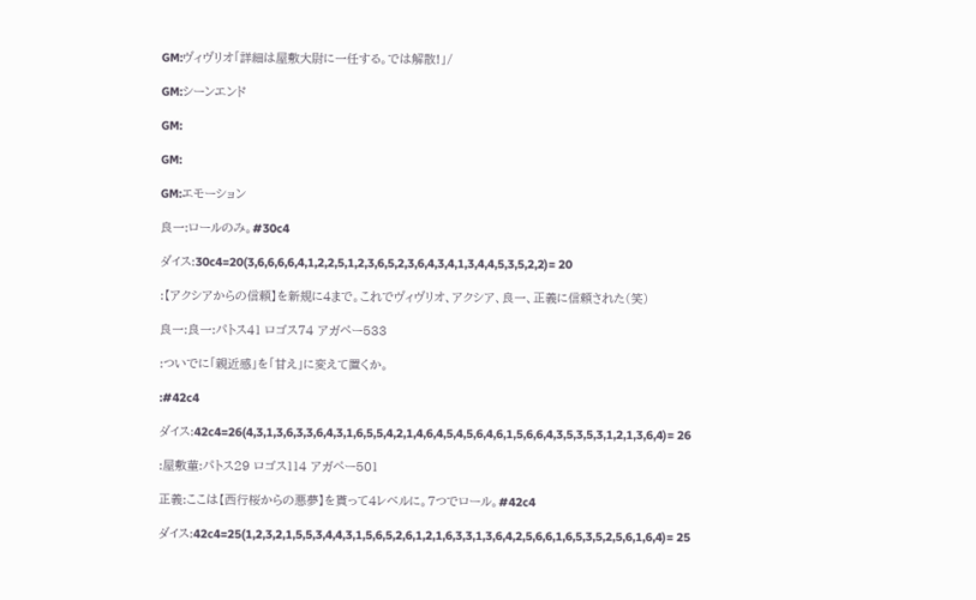GM:ヴィヴリオ「詳細は屋敷大尉に一任する。では解散!」/

GM:シーンエンド

GM:

GM:

GM:エモーション

良一:ロールのみ。#30c4

ダイス:30c4=20(3,6,6,6,6,4,1,2,2,5,1,2,3,6,5,2,3,6,4,3,4,1,3,4,4,5,3,5,2,2)= 20

:【アクシアからの信頼】を新規に4まで。これでヴィヴリオ、アクシア、良一、正義に信頼された(笑)

良一:良一:パトス41 ロゴス74 アガペー533

:ついでに「親近感」を「甘え」に変えて置くか。

:#42c4

ダイス:42c4=26(4,3,1,3,6,3,3,6,4,3,1,6,5,5,4,2,1,4,6,4,5,4,5,6,4,6,1,5,6,6,4,3,5,3,5,3,1,2,1,3,6,4)= 26

:屋敷菫:パトス29 ロゴス114 アガペー501

正義:ここは【西行桜からの悪夢】を貰って4レベルに。7つでロール。#42c4

ダイス:42c4=25(1,2,3,2,1,5,5,3,4,4,3,1,5,6,5,2,6,1,2,1,6,3,3,1,3,6,4,2,5,6,6,1,6,5,3,5,2,5,6,1,6,4)= 25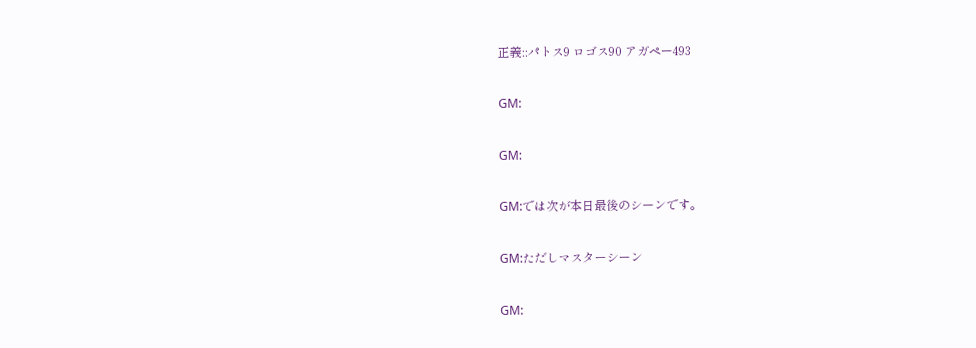正義::パトス9 ロゴス90 アガペー493

GM:

GM:

GM:では次が本日最後のシーンです。

GM:ただしマスターシーン

GM: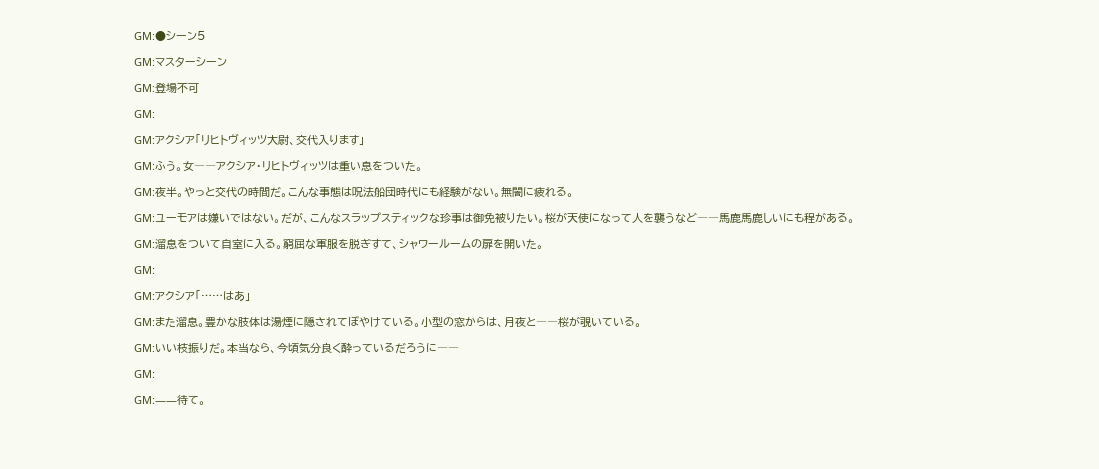GM:●シーン5

GM:マスターシーン

GM:登場不可

GM:

GM:アクシア「リヒトヴィッツ大尉、交代入ります」

GM:ふう。女――アクシア・リヒトヴィッツは重い息をついた。

GM:夜半。やっと交代の時間だ。こんな事態は呪法船団時代にも経験がない。無闇に疲れる。

GM:ユーモアは嫌いではない。だが、こんなスラップスティックな珍事は御免被りたい。桜が天使になって人を襲うなど――馬鹿馬鹿しいにも程がある。

GM:溜息をついて自室に入る。窮屈な軍服を脱ぎすて、シャワールームの扉を開いた。

GM:

GM:アクシア「……はあ」

GM:また溜息。豊かな肢体は湯煙に隠されてぼやけている。小型の窓からは、月夜と――桜が覗いている。

GM:いい枝振りだ。本当なら、今頃気分良く酔っているだろうに――

GM:

GM:――待て。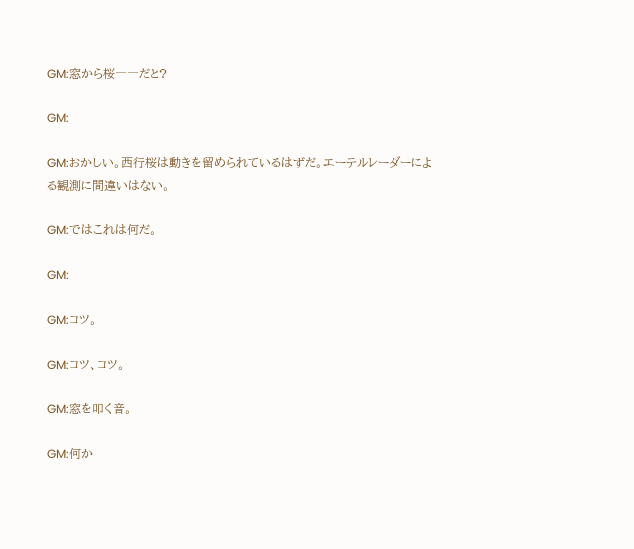GM:窓から桜――だと?

GM:

GM:おかしい。西行桜は動きを留められているはずだ。エーテルレーダーによる観測に間違いはない。

GM:ではこれは何だ。

GM:

GM:コツ。

GM:コツ、コツ。

GM:窓を叩く音。

GM:何か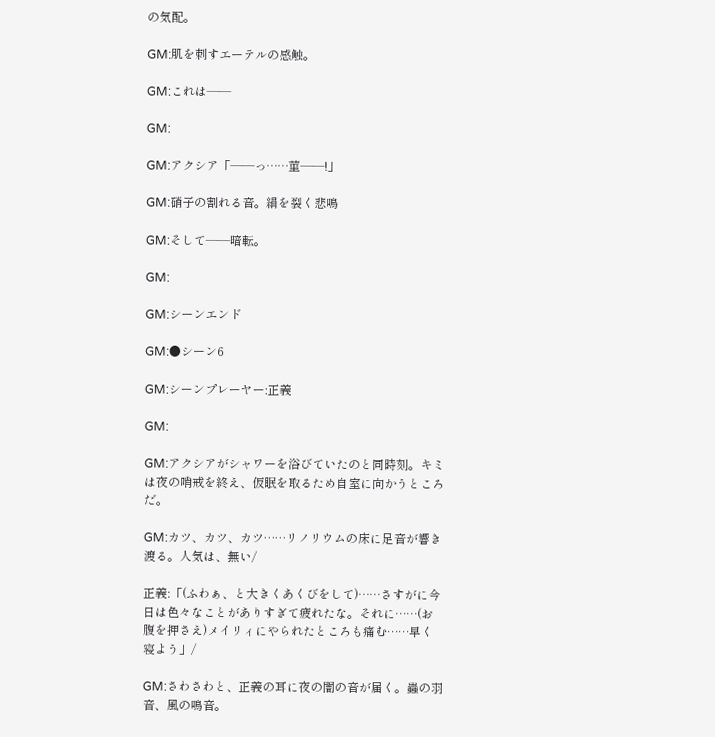の気配。

GM:肌を刺すエーテルの感触。

GM:これは――

GM:

GM:アクシア「――っ……菫――!」

GM:硝子の割れる音。絹を裂く悲鳴

GM:そして――暗転。

GM:

GM:シーンエンド

GM:●シーン6

GM:シーンプレーヤー:正義

GM:

GM:アクシアがシャワーを浴びていたのと同時刻。キミは夜の哨戒を終え、仮眠を取るため自室に向かうところだ。

GM:カツ、カツ、カツ……リノリウムの床に足音が響き渡る。人気は、無い/

正義:「(ふわぁ、と大きくあくびをして)……さすがに今日は色々なことがありすぎて疲れたな。それに……(お腹を押さえ)メイリィにやられたところも痛む……早く寝よう」/

GM:さわさわと、正義の耳に夜の闇の音が届く。蟲の羽音、風の鳴音。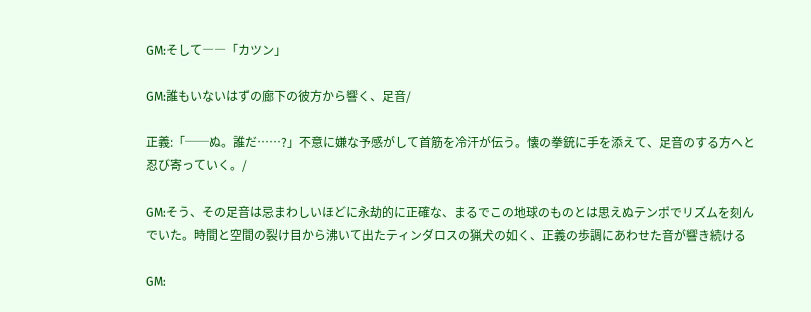GM:そして――「カツン」

GM:誰もいないはずの廊下の彼方から響く、足音/

正義:「──ぬ。誰だ……?」不意に嫌な予感がして首筋を冷汗が伝う。懐の拳銃に手を添えて、足音のする方へと忍び寄っていく。/

GM:そう、その足音は忌まわしいほどに永劫的に正確な、まるでこの地球のものとは思えぬテンポでリズムを刻んでいた。時間と空間の裂け目から沸いて出たティンダロスの猟犬の如く、正義の歩調にあわせた音が響き続ける

GM: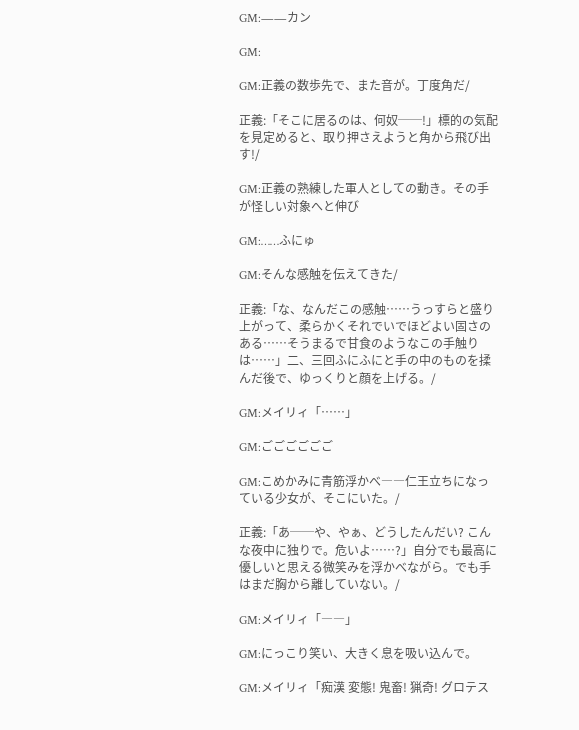GM:――カン

GM:

GM:正義の数歩先で、また音が。丁度角だ/

正義:「そこに居るのは、何奴──!」標的の気配を見定めると、取り押さえようと角から飛び出す!/

GM:正義の熟練した軍人としての動き。その手が怪しい対象へと伸び

GM:……ふにゅ

GM:そんな感触を伝えてきた/

正義:「な、なんだこの感触……うっすらと盛り上がって、柔らかくそれでいでほどよい固さのある……そうまるで甘食のようなこの手触りは……」二、三回ふにふにと手の中のものを揉んだ後で、ゆっくりと顔を上げる。/

GM:メイリィ「……」

GM:ごごごごごご

GM:こめかみに青筋浮かべ――仁王立ちになっている少女が、そこにいた。/

正義:「あ──や、やぁ、どうしたんだい? こんな夜中に独りで。危いよ……?」自分でも最高に優しいと思える微笑みを浮かべながら。でも手はまだ胸から離していない。/

GM:メイリィ「――」

GM:にっこり笑い、大きく息を吸い込んで。

GM:メイリィ「痴漢 変態! 鬼畜! 猟奇! グロテス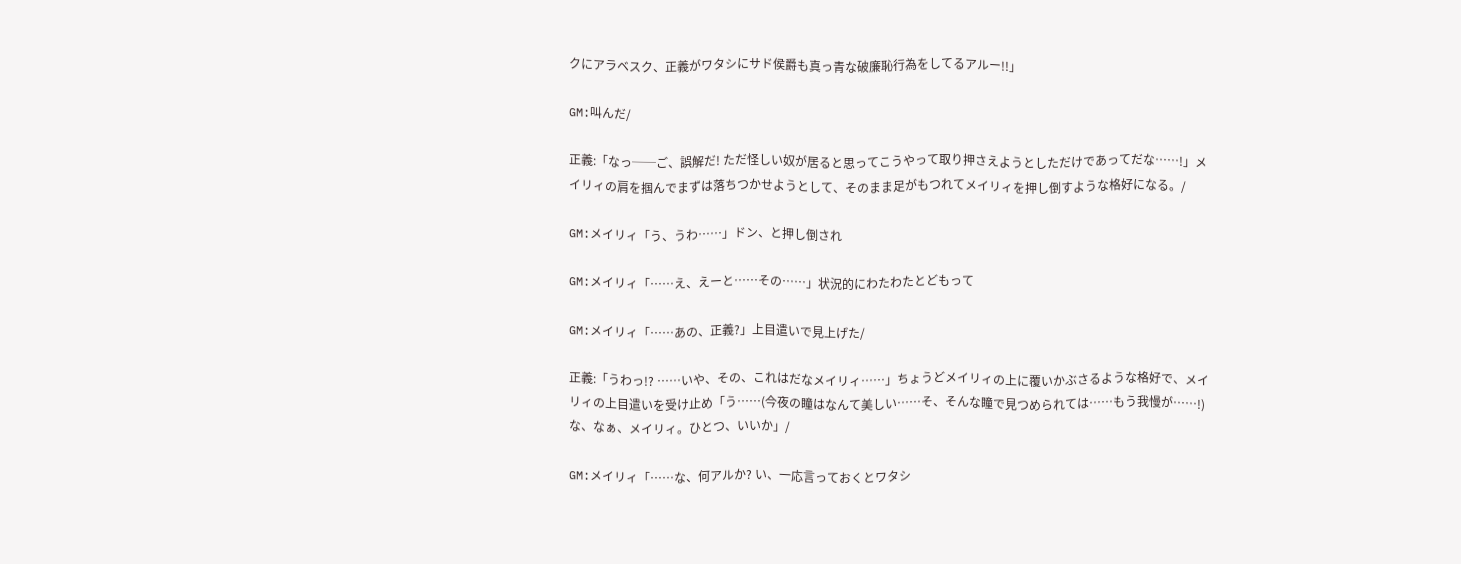クにアラベスク、正義がワタシにサド侯爵も真っ青な破廉恥行為をしてるアルー!!」

GM:叫んだ/

正義:「なっ──ご、誤解だ! ただ怪しい奴が居ると思ってこうやって取り押さえようとしただけであってだな……!」メイリィの肩を掴んでまずは落ちつかせようとして、そのまま足がもつれてメイリィを押し倒すような格好になる。/

GM:メイリィ「う、うわ……」ドン、と押し倒され

GM:メイリィ「……え、えーと……その……」状況的にわたわたとどもって

GM:メイリィ「……あの、正義?」上目遣いで見上げた/

正義:「うわっ!? ……いや、その、これはだなメイリィ……」ちょうどメイリィの上に覆いかぶさるような格好で、メイリィの上目遣いを受け止め「う……(今夜の瞳はなんて美しい……そ、そんな瞳で見つめられては……もう我慢が……!)な、なぁ、メイリィ。ひとつ、いいか」/

GM:メイリィ「……な、何アルか? い、一応言っておくとワタシ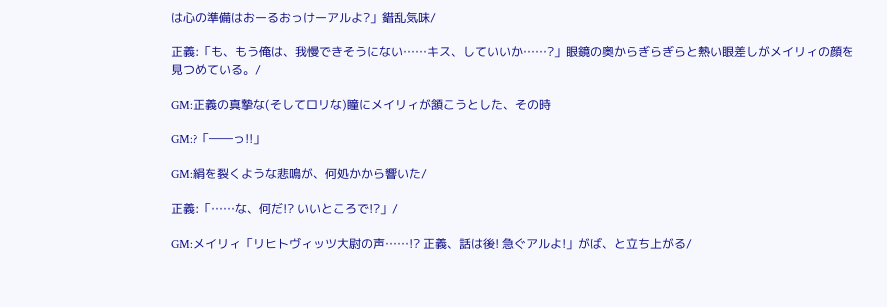は心の準備はおーるおっけーアルよ?」錯乱気味/

正義:「も、もう俺は、我慢できそうにない……キス、していいか……?」眼鏡の奥からぎらぎらと熱い眼差しがメイリィの顔を見つめている。/

GM:正義の真摯な(そしてロリな)瞳にメイリィが頷こうとした、その時

GM:?「――っ!!」

GM:絹を裂くような悲鳴が、何処かから響いた/

正義:「……な、何だ!? いいところで!?」/

GM:メイリィ「リヒトヴィッツ大尉の声……!? 正義、話は後! 急ぐアルよ!」がば、と立ち上がる/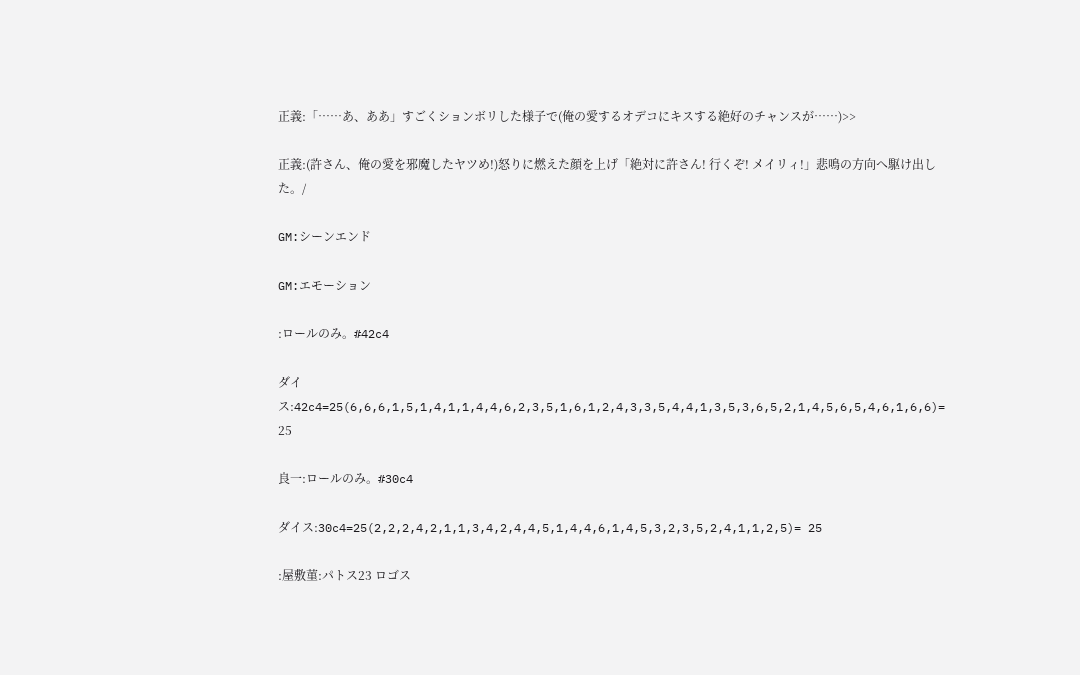正義:「……あ、ああ」すごくションボリした様子で(俺の愛するオデコにキスする絶好のチャンスが……)>>

正義:(許さん、俺の愛を邪魔したヤツめ!)怒りに燃えた顔を上げ「絶対に許さん! 行くぞ! メイリィ!」悲鳴の方向へ駆け出した。/

GM:シーンエンド

GM:エモーション

:ロールのみ。#42c4

ダイス:42c4=25(6,6,6,1,5,1,4,1,1,4,4,6,2,3,5,1,6,1,2,4,3,3,5,4,4,1,3,5,3,6,5,2,1,4,5,6,5,4,6,1,6,6)= 25

良一:ロールのみ。#30c4

ダイス:30c4=25(2,2,2,4,2,1,1,3,4,2,4,4,5,1,4,4,6,1,4,5,3,2,3,5,2,4,1,1,2,5)= 25

:屋敷菫:パトス23 ロゴス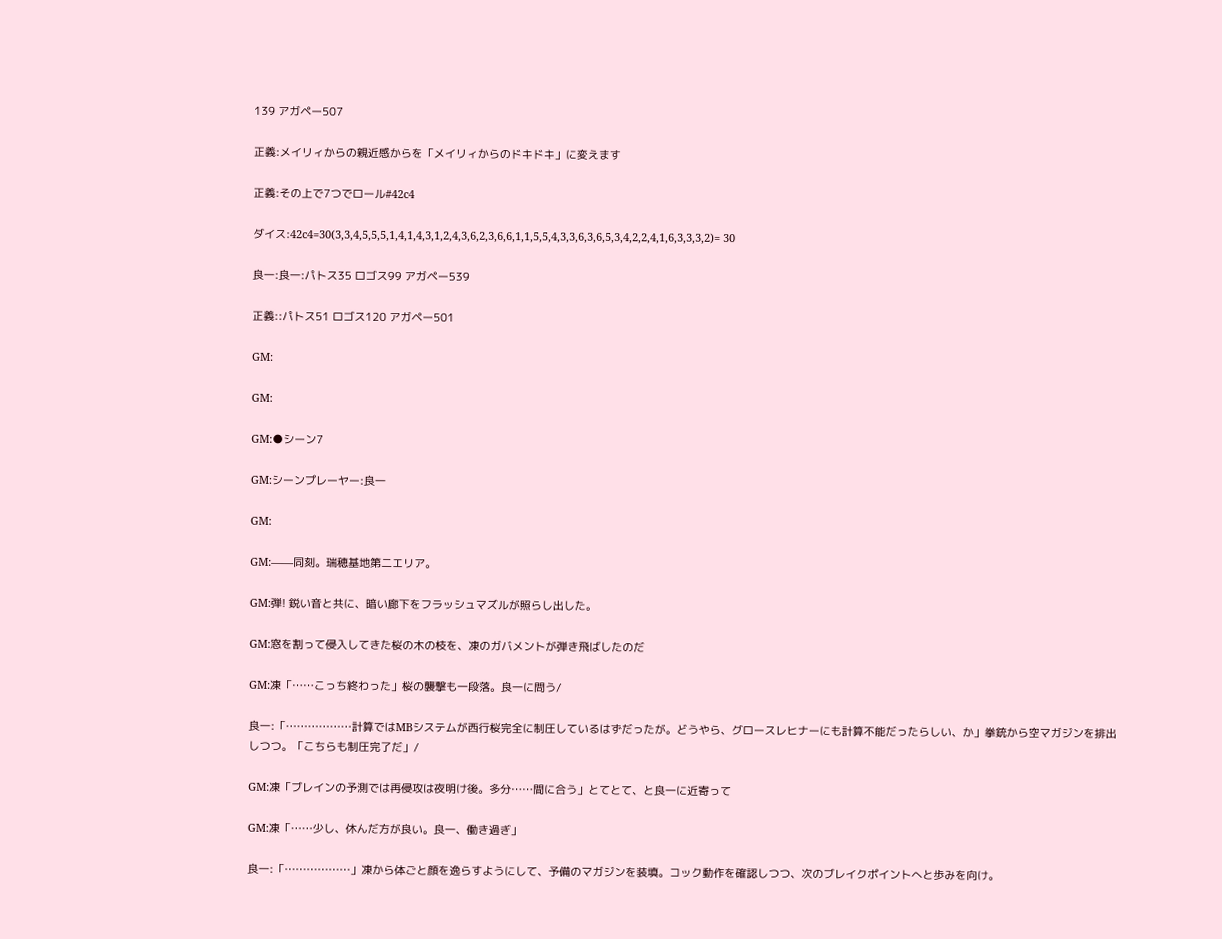139 アガペー507

正義:メイリィからの親近感からを「メイリィからのドキドキ」に変えます

正義:その上で7つでロール#42c4

ダイス:42c4=30(3,3,4,5,5,5,1,4,1,4,3,1,2,4,3,6,2,3,6,6,1,1,5,5,4,3,3,6,3,6,5,3,4,2,2,4,1,6,3,3,3,2)= 30

良一:良一:パトス35 ロゴス99 アガペー539

正義::パトス51 ロゴス120 アガペー501

GM:

GM:

GM:●シーン7

GM:シーンプレーヤー:良一

GM:

GM:――同刻。瑞穂基地第二エリア。

GM:弾! 鋭い音と共に、暗い廊下をフラッシュマズルが照らし出した。

GM:窓を割って侵入してきた桜の木の枝を、凍のガバメントが弾き飛ばしたのだ

GM:凍「……こっち終わった」桜の襲撃も一段落。良一に問う/

良一:「………………計算ではMBシステムが西行桜完全に制圧しているはずだったが。どうやら、グロースレヒナーにも計算不能だったらしい、か」拳銃から空マガジンを排出しつつ。「こちらも制圧完了だ」/

GM:凍「ブレインの予測では再侵攻は夜明け後。多分……間に合う」とてとて、と良一に近寄って

GM:凍「……少し、休んだ方が良い。良一、働き過ぎ」

良一:「………………」凍から体ごと顔を逸らすようにして、予備のマガジンを装填。コック動作を確認しつつ、次のブレイクポイントへと歩みを向け。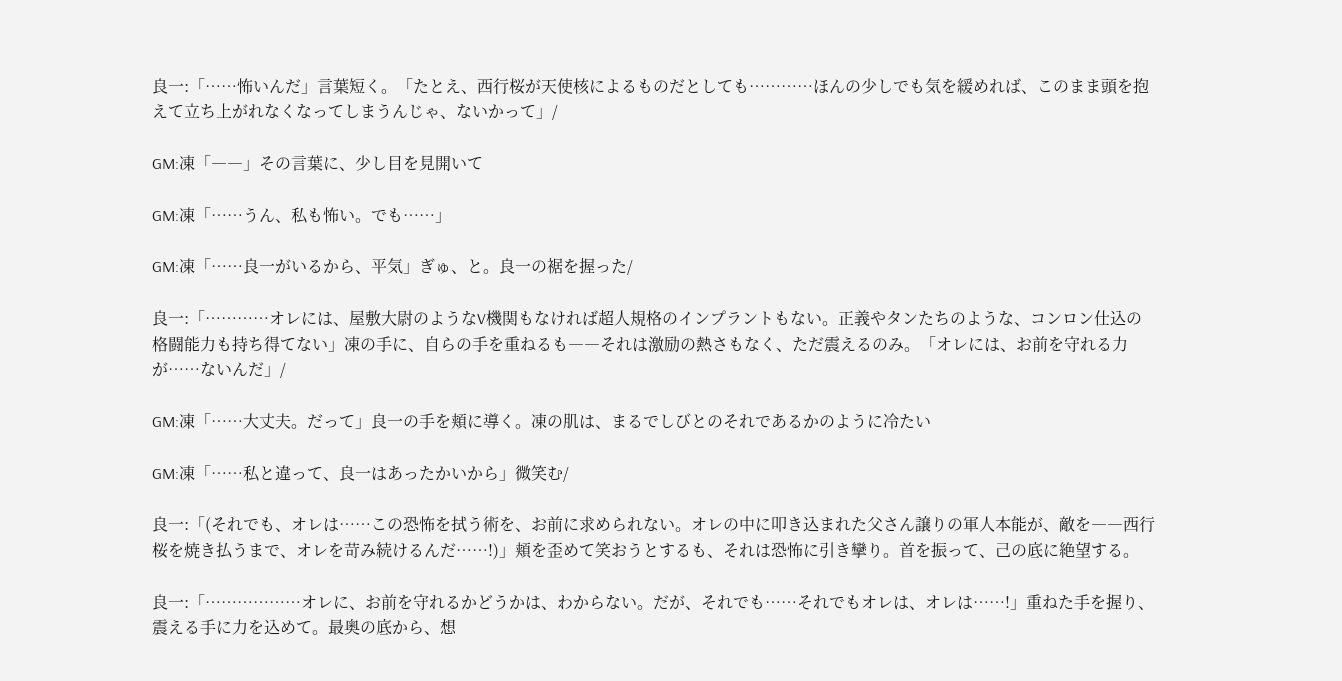良一:「……怖いんだ」言葉短く。「たとえ、西行桜が天使核によるものだとしても…………ほんの少しでも気を緩めれば、このまま頭を抱えて立ち上がれなくなってしまうんじゃ、ないかって」/

GM:凍「――」その言葉に、少し目を見開いて

GM:凍「……うん、私も怖い。でも……」

GM:凍「……良一がいるから、平気」ぎゅ、と。良一の裾を握った/

良一:「…………オレには、屋敷大尉のようなV機関もなければ超人規格のインプラントもない。正義やタンたちのような、コンロン仕込の格闘能力も持ち得てない」凍の手に、自らの手を重ねるも――それは激励の熱さもなく、ただ震えるのみ。「オレには、お前を守れる力が……ないんだ」/

GM:凍「……大丈夫。だって」良一の手を頬に導く。凍の肌は、まるでしびとのそれであるかのように冷たい

GM:凍「……私と違って、良一はあったかいから」微笑む/

良一:「(それでも、オレは……この恐怖を拭う術を、お前に求められない。オレの中に叩き込まれた父さん譲りの軍人本能が、敵を――西行桜を焼き払うまで、オレを苛み続けるんだ……!)」頬を歪めて笑おうとするも、それは恐怖に引き攣り。首を振って、己の底に絶望する。

良一:「………………オレに、お前を守れるかどうかは、わからない。だが、それでも……それでもオレは、オレは……!」重ねた手を握り、震える手に力を込めて。最奥の底から、想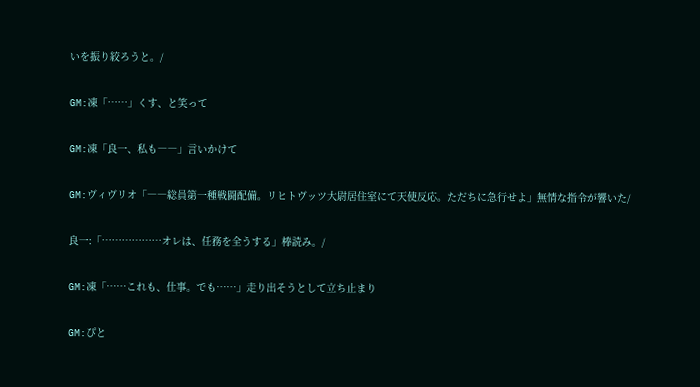いを振り絞ろうと。/

GM:凍「……」くす、と笑って

GM:凍「良一、私も――」言いかけて

GM:ヴィヴリオ「――総員第一種戦闘配備。リヒトヴッツ大尉居住室にて天使反応。ただちに急行せよ」無情な指令が響いた/

良一:「………………オレは、任務を全うする」棒読み。/

GM:凍「……これも、仕事。でも……」走り出そうとして立ち止まり

GM:ぴと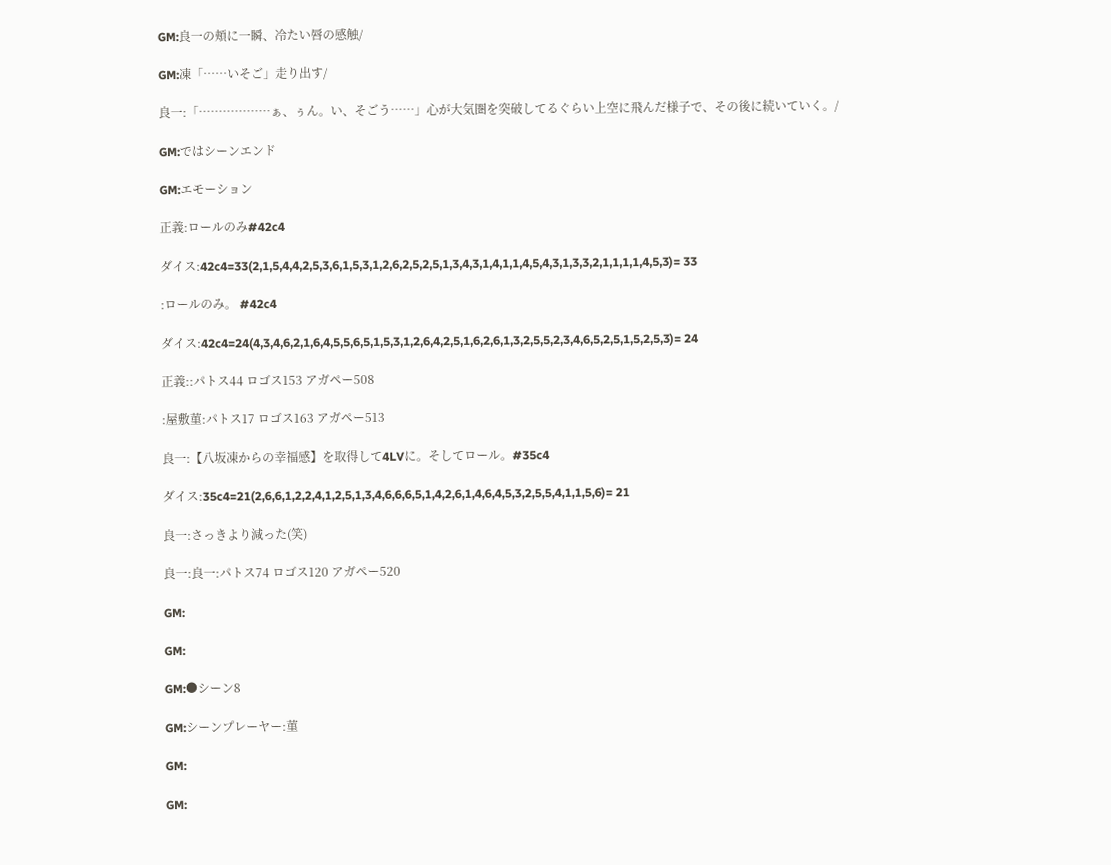GM:良一の頬に一瞬、冷たい唇の感触/

GM:凍「……いそご」走り出す/

良一:「………………ぁ、ぅん。い、そごう……」心が大気圏を突破してるぐらい上空に飛んだ様子で、その後に続いていく。/

GM:ではシーンエンド

GM:エモーション

正義:ロールのみ#42c4

ダイス:42c4=33(2,1,5,4,4,2,5,3,6,1,5,3,1,2,6,2,5,2,5,1,3,4,3,1,4,1,1,4,5,4,3,1,3,3,2,1,1,1,1,4,5,3)= 33

:ロールのみ。 #42c4

ダイス:42c4=24(4,3,4,6,2,1,6,4,5,5,6,5,1,5,3,1,2,6,4,2,5,1,6,2,6,1,3,2,5,5,2,3,4,6,5,2,5,1,5,2,5,3)= 24

正義::パトス44 ロゴス153 アガペー508

:屋敷菫:パトス17 ロゴス163 アガペー513

良一:【八坂凍からの幸福感】を取得して4LVに。そしてロール。#35c4

ダイス:35c4=21(2,6,6,1,2,2,4,1,2,5,1,3,4,6,6,6,5,1,4,2,6,1,4,6,4,5,3,2,5,5,4,1,1,5,6)= 21

良一:さっきより減った(笑)

良一:良一:パトス74 ロゴス120 アガペー520

GM:

GM:

GM:●シーン8

GM:シーンプレーヤー:菫

GM:

GM: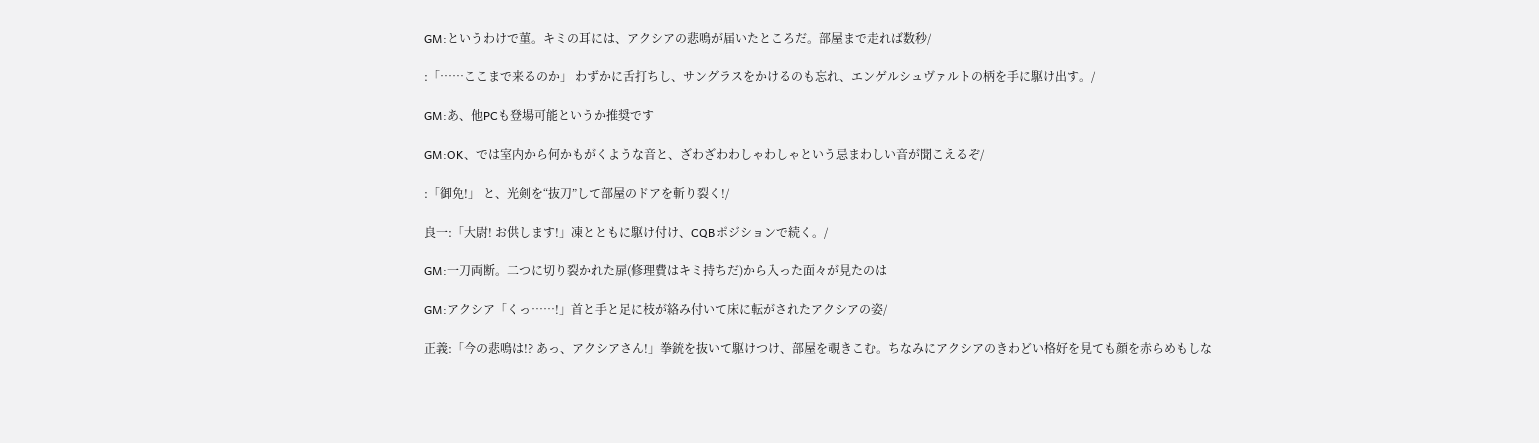GM:というわけで菫。キミの耳には、アクシアの悲鳴が届いたところだ。部屋まで走れば数秒/

:「……ここまで来るのか」 わずかに舌打ちし、サングラスをかけるのも忘れ、エンゲルシュヴァルトの柄を手に駆け出す。/

GM:あ、他PCも登場可能というか推奨です

GM:OK、では室内から何かもがくような音と、ざわざわわしゃわしゃという忌まわしい音が聞こえるぞ/

:「御免!」 と、光剣を“抜刀”して部屋のドアを斬り裂く!/

良一:「大尉! お供します!」凍とともに駆け付け、CQBポジションで続く。/

GM:一刀両断。二つに切り裂かれた扉(修理費はキミ持ちだ)から入った面々が見たのは

GM:アクシア「くっ……!」首と手と足に枝が絡み付いて床に転がされたアクシアの姿/

正義:「今の悲鳴は!? あっ、アクシアさん!」拳銃を抜いて駆けつけ、部屋を覗きこむ。ちなみにアクシアのきわどい格好を見ても顔を赤らめもしな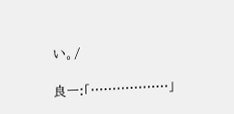い。/

良一:「………………」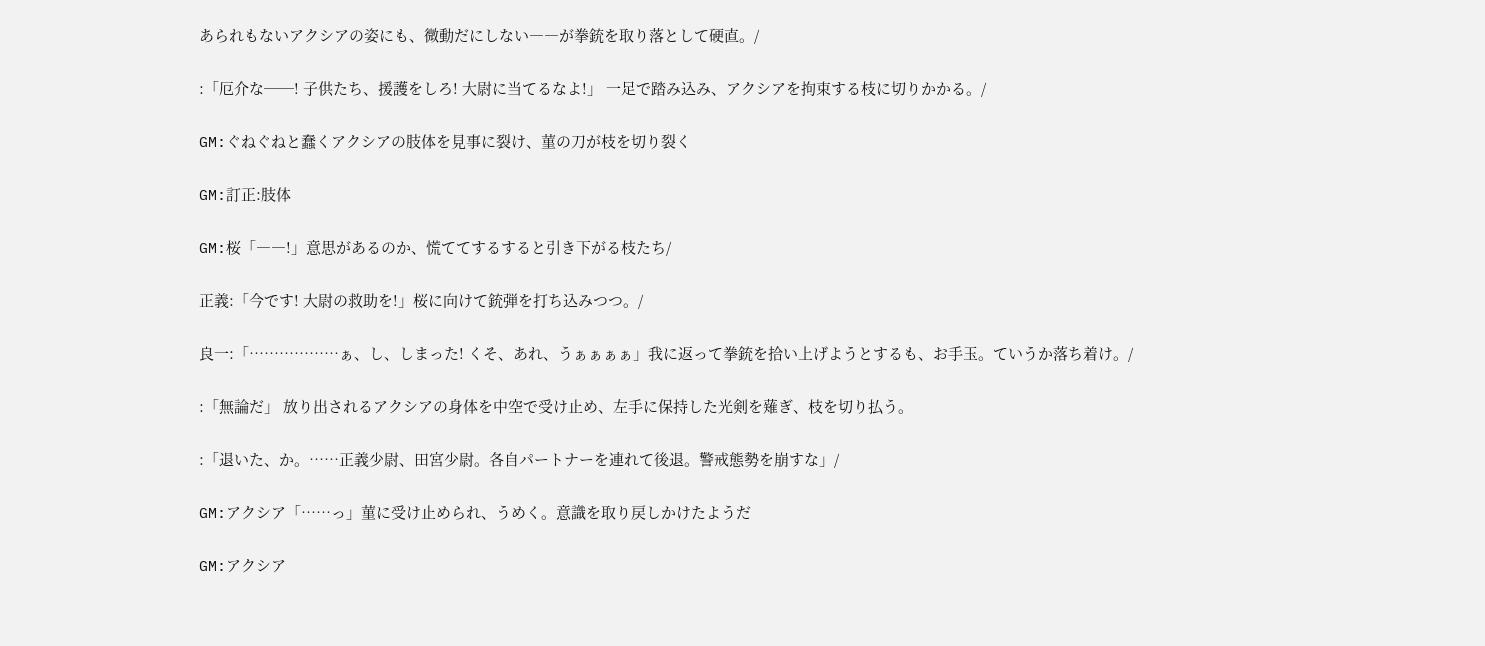あられもないアクシアの姿にも、微動だにしない――が拳銃を取り落として硬直。/

:「厄介な──! 子供たち、援護をしろ! 大尉に当てるなよ!」 一足で踏み込み、アクシアを拘束する枝に切りかかる。/

GM:ぐねぐねと蠢くアクシアの肢体を見事に裂け、菫の刀が枝を切り裂く

GM:訂正:肢体

GM:桜「――!」意思があるのか、慌ててするすると引き下がる枝たち/

正義:「今です! 大尉の救助を!」桜に向けて銃弾を打ち込みつつ。/

良一:「………………ぁ、し、しまった! くそ、あれ、うぁぁぁぁ」我に返って拳銃を拾い上げようとするも、お手玉。ていうか落ち着け。/

:「無論だ」 放り出されるアクシアの身体を中空で受け止め、左手に保持した光剣を薙ぎ、枝を切り払う。

:「退いた、か。……正義少尉、田宮少尉。各自パートナーを連れて後退。警戒態勢を崩すな」/

GM:アクシア「……っ」菫に受け止められ、うめく。意識を取り戻しかけたようだ

GM:アクシア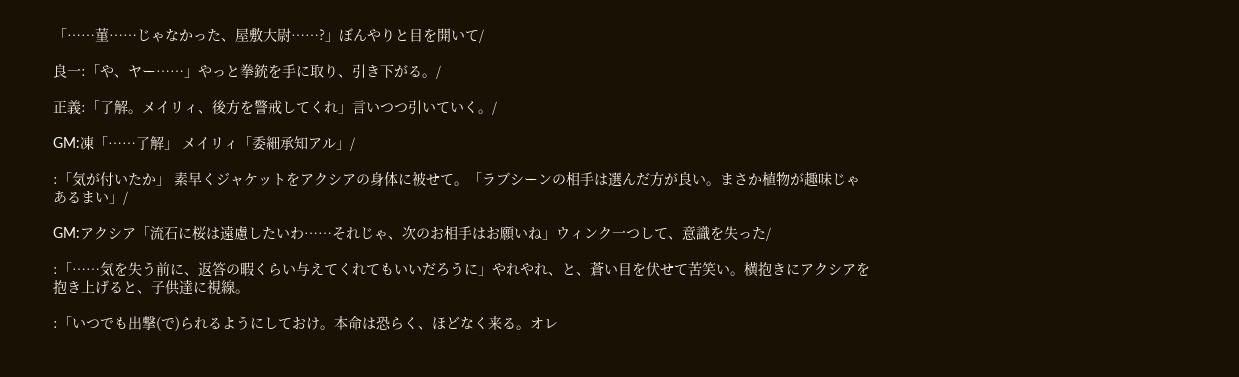「……菫……じゃなかった、屋敷大尉……?」ぼんやりと目を開いて/

良一:「や、ヤー……」やっと拳銃を手に取り、引き下がる。/

正義:「了解。メイリィ、後方を警戒してくれ」言いつつ引いていく。/

GM:凍「……了解」 メイリィ「委細承知アル」/

:「気が付いたか」 素早くジャケットをアクシアの身体に被せて。「ラブシーンの相手は選んだ方が良い。まさか植物が趣味じゃあるまい」/

GM:アクシア「流石に桜は遠慮したいわ……それじゃ、次のお相手はお願いね」ウィンク一つして、意識を失った/

:「……気を失う前に、返答の暇くらい与えてくれてもいいだろうに」やれやれ、と、蒼い目を伏せて苦笑い。横抱きにアクシアを抱き上げると、子供達に視線。

:「いつでも出撃(で)られるようにしておけ。本命は恐らく、ほどなく来る。オレ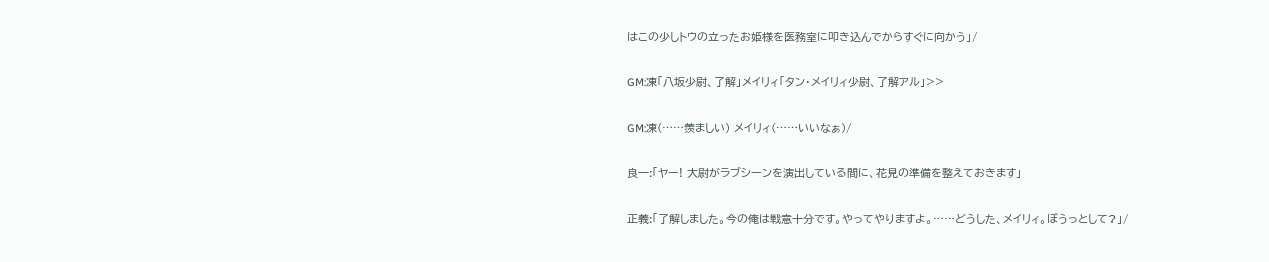はこの少しトウの立ったお姫様を医務室に叩き込んでからすぐに向かう」/

GM:凍「八坂少尉、了解」メイリィ「タン・メイリィ少尉、了解アル」>>

GM:凍(……羨ましい) メイリィ(……いいなぁ)/

良一:「ヤー! 大尉がラブシーンを演出している間に、花見の準備を整えておきます」

正義:「了解しました。今の俺は戦意十分です。やってやりますよ。……どうした、メイリィ。ぼうっとして?」/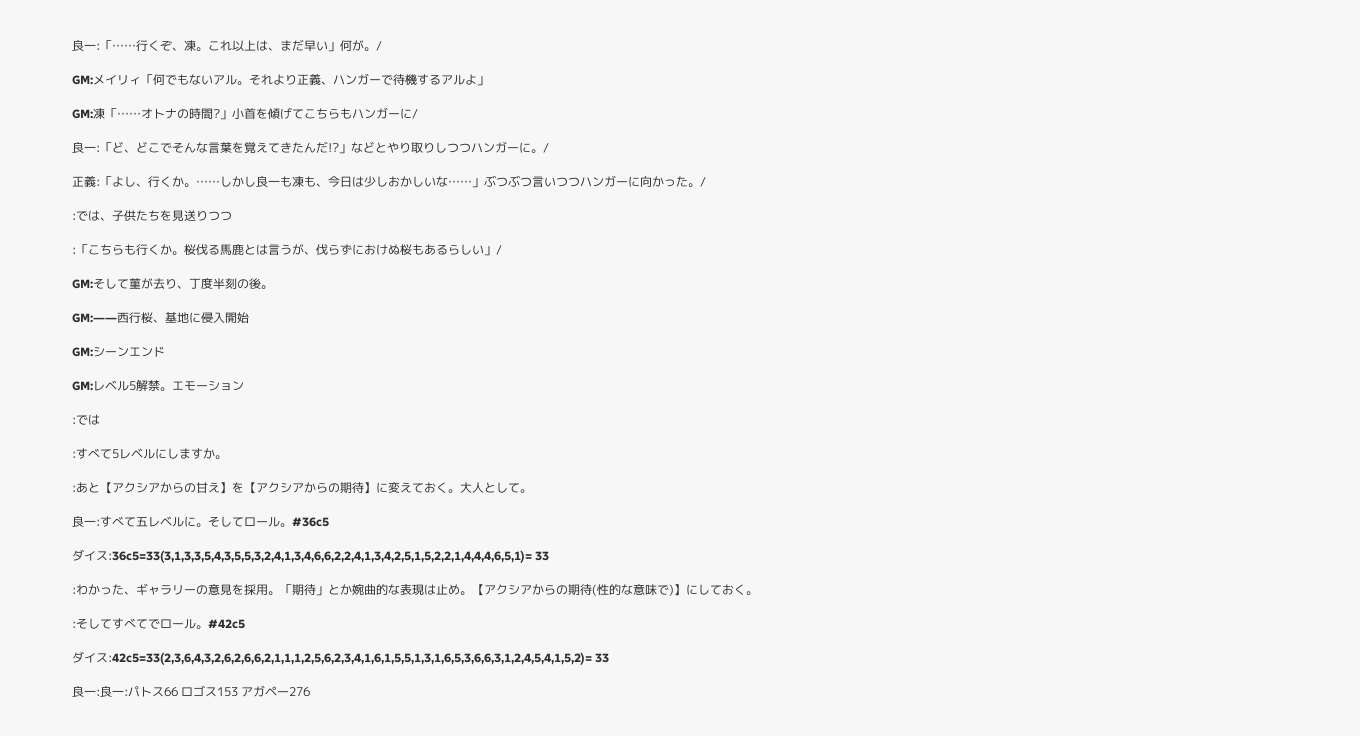良一:「……行くぞ、凍。これ以上は、まだ早い」何が。/

GM:メイリィ「何でもないアル。それより正義、ハンガーで待機するアルよ」

GM:凍「……オトナの時間?」小首を傾げてこちらもハンガーに/

良一:「ど、どこでそんな言葉を覚えてきたんだ!?」などとやり取りしつつハンガーに。/

正義:「よし、行くか。……しかし良一も凍も、今日は少しおかしいな……」ぶつぶつ言いつつハンガーに向かった。/

:では、子供たちを見送りつつ

:「こちらも行くか。桜伐る馬鹿とは言うが、伐らずにおけぬ桜もあるらしい」/

GM:そして菫が去り、丁度半刻の後。

GM:――西行桜、基地に侵入開始

GM:シーンエンド

GM:レベル5解禁。エモーション

:では

:すべて5レベルにしますか。

:あと【アクシアからの甘え】を【アクシアからの期待】に変えておく。大人として。

良一:すべて五レベルに。そしてロール。#36c5

ダイス:36c5=33(3,1,3,3,5,4,3,5,5,3,2,4,1,3,4,6,6,2,2,4,1,3,4,2,5,1,5,2,2,1,4,4,4,6,5,1)= 33

:わかった、ギャラリーの意見を採用。「期待」とか婉曲的な表現は止め。【アクシアからの期待(性的な意味で)】にしておく。

:そしてすべてでロール。#42c5

ダイス:42c5=33(2,3,6,4,3,2,6,2,6,6,2,1,1,1,2,5,6,2,3,4,1,6,1,5,5,1,3,1,6,5,3,6,6,3,1,2,4,5,4,1,5,2)= 33

良一:良一:パトス66 ロゴス153 アガペー276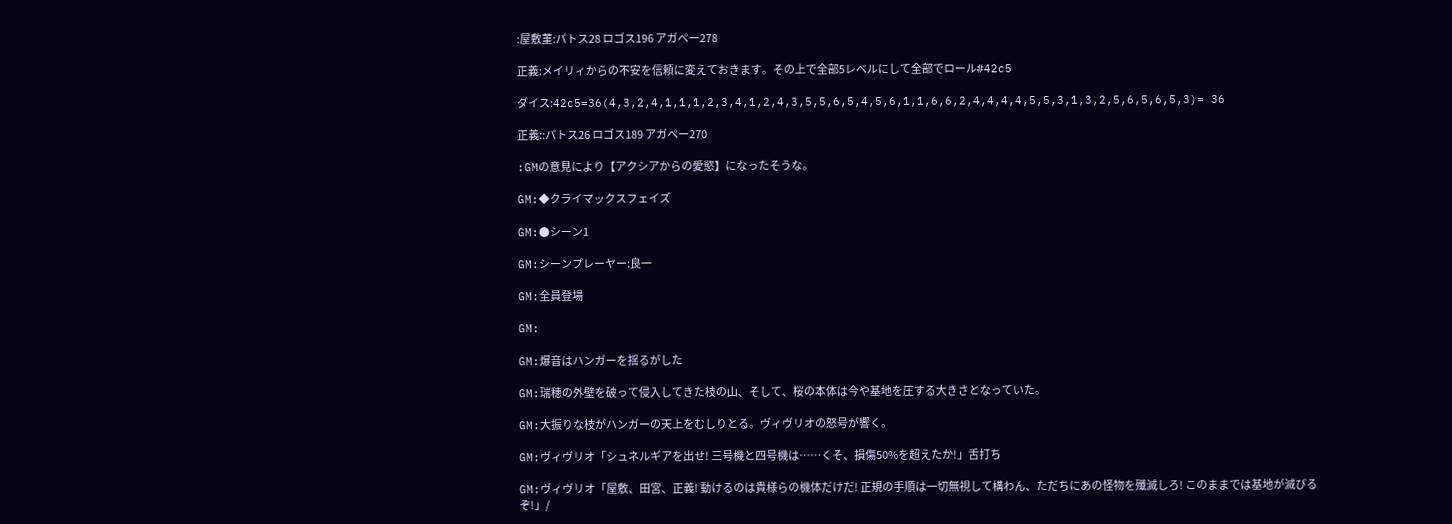:屋敷菫:パトス28 ロゴス196 アガペー278

正義:メイリィからの不安を信頼に変えておきます。その上で全部5レベルにして全部でロール#42c5

ダイス:42c5=36(4,3,2,4,1,1,1,2,3,4,1,2,4,3,5,5,6,5,4,5,6,1,1,6,6,2,4,4,4,4,5,5,3,1,3,2,5,6,5,6,5,3)= 36

正義::パトス26 ロゴス189 アガペー270

:GMの意見により【アクシアからの愛慾】になったそうな。

GM:◆クライマックスフェイズ

GM:●シーン1

GM:シーンプレーヤー:良一

GM:全員登場

GM:

GM:爆音はハンガーを揺るがした

GM:瑞穂の外壁を破って侵入してきた枝の山、そして、桜の本体は今や基地を圧する大きさとなっていた。

GM:大振りな枝がハンガーの天上をむしりとる。ヴィヴリオの怒号が響く。

GM:ヴィヴリオ「シュネルギアを出せ! 三号機と四号機は……くそ、損傷50%を超えたか!」舌打ち

GM:ヴィヴリオ「屋敷、田宮、正義! 動けるのは貴様らの機体だけだ! 正規の手順は一切無視して構わん、ただちにあの怪物を殲滅しろ! このままでは基地が滅びるぞ!」/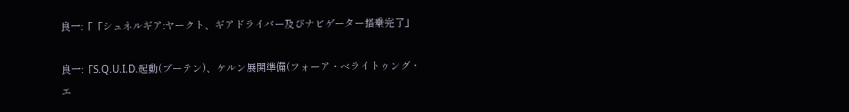良一:「「シュネルギア:ヤークト、ギアドライバー及びナビゲーター搭乗完了」

良一:「S.Q.U.I.D.起動(ブーテン)、ケルン展開準備(フォーア・ベライトゥング・エ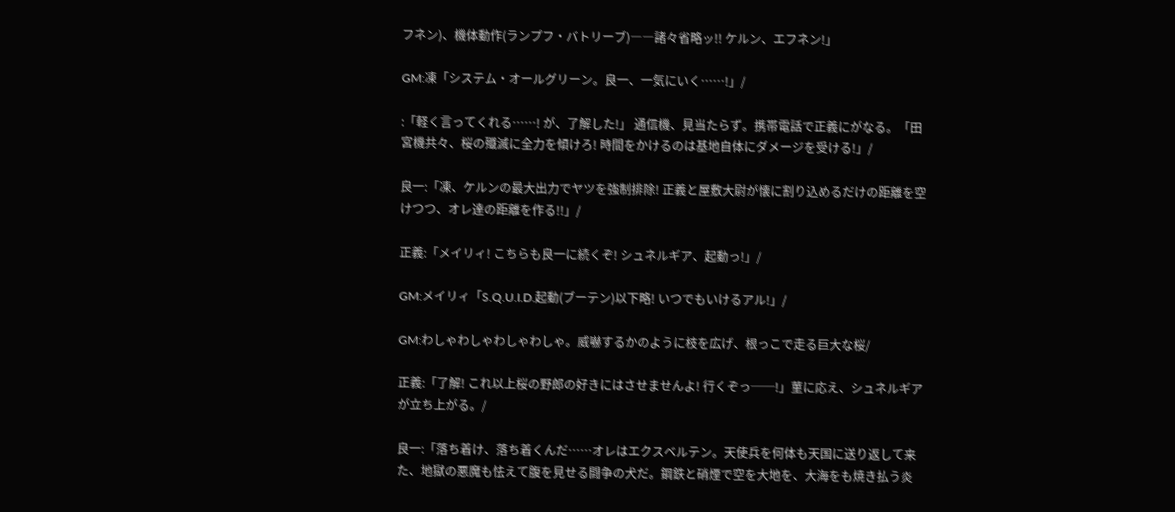フネン)、機体動作(ランプフ・バトリーブ)――諸々省略ッ!! ケルン、エフネン!」

GM:凍「システム・オールグリーン。良一、一気にいく……!」/

:「軽く言ってくれる……! が、了解した!」 通信機、見当たらず。携帯電話で正義にがなる。「田宮機共々、桜の殲滅に全力を傾けろ! 時間をかけるのは基地自体にダメージを受ける!」/

良一:「凍、ケルンの最大出力でヤツを強制排除! 正義と屋敷大尉が懐に割り込めるだけの距離を空けつつ、オレ達の距離を作る!!」/

正義:「メイリィ! こちらも良一に続くぞ! シュネルギア、起動っ!」/

GM:メイリィ「S.Q.U.I.D.起動(ブーテン)以下略! いつでもいけるアル!」/

GM:わしゃわしゃわしゃわしゃ。威嚇するかのように枝を広げ、根っこで走る巨大な桜/

正義:「了解! これ以上桜の野郎の好きにはさせませんよ! 行くぞっ──!」菫に応え、シュネルギアが立ち上がる。/

良一:「落ち着け、落ち着くんだ……オレはエクスベルテン。天使兵を何体も天国に送り返して来た、地獄の悪魔も怯えて腹を見せる闘争の犬だ。鋼鉄と硝煙で空を大地を、大海をも焼き払う炎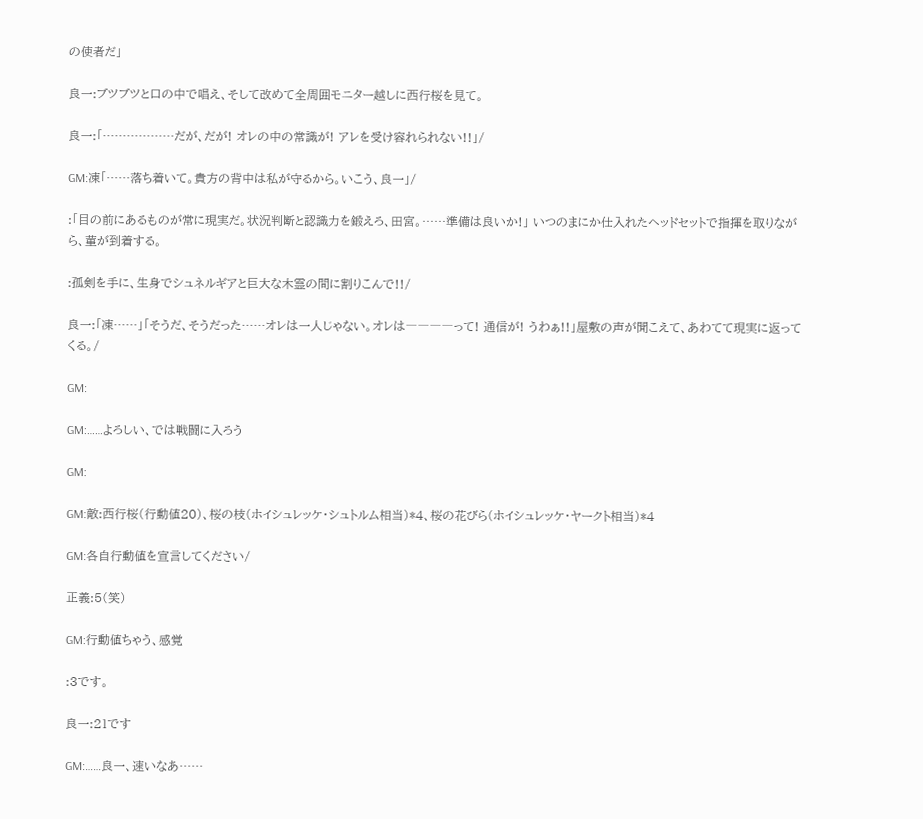の使者だ」

良一:ブツブツと口の中で唱え、そして改めて全周囲モニター越しに西行桜を見て。

良一:「………………だが、だが! オレの中の常識が! アレを受け容れられない!!」/

GM:凍「……落ち着いて。貴方の背中は私が守るから。いこう、良一」/

:「目の前にあるものが常に現実だ。状況判断と認識力を鍛えろ、田宮。……準備は良いか!」 いつのまにか仕入れたヘッドセットで指揮を取りながら、菫が到着する。

:孤剣を手に、生身でシュネルギアと巨大な木霊の間に割りこんで!!/

良一:「凍……」「そうだ、そうだった……オレは一人じゃない。オレは――――って! 通信が! うわぁ!!」屋敷の声が聞こえて、あわてて現実に返ってくる。/

GM:

GM:……よろしい、では戦闘に入ろう

GM:

GM:敵:西行桜(行動値20)、桜の枝(ホイシュレッケ・シュトルム相当)*4、桜の花びら(ホイシュレッケ・ヤークト相当)*4

GM:各自行動値を宣言してください/

正義:5(笑)

GM:行動値ちゃう、感覚

:3です。

良一:21です

GM:……良一、速いなあ……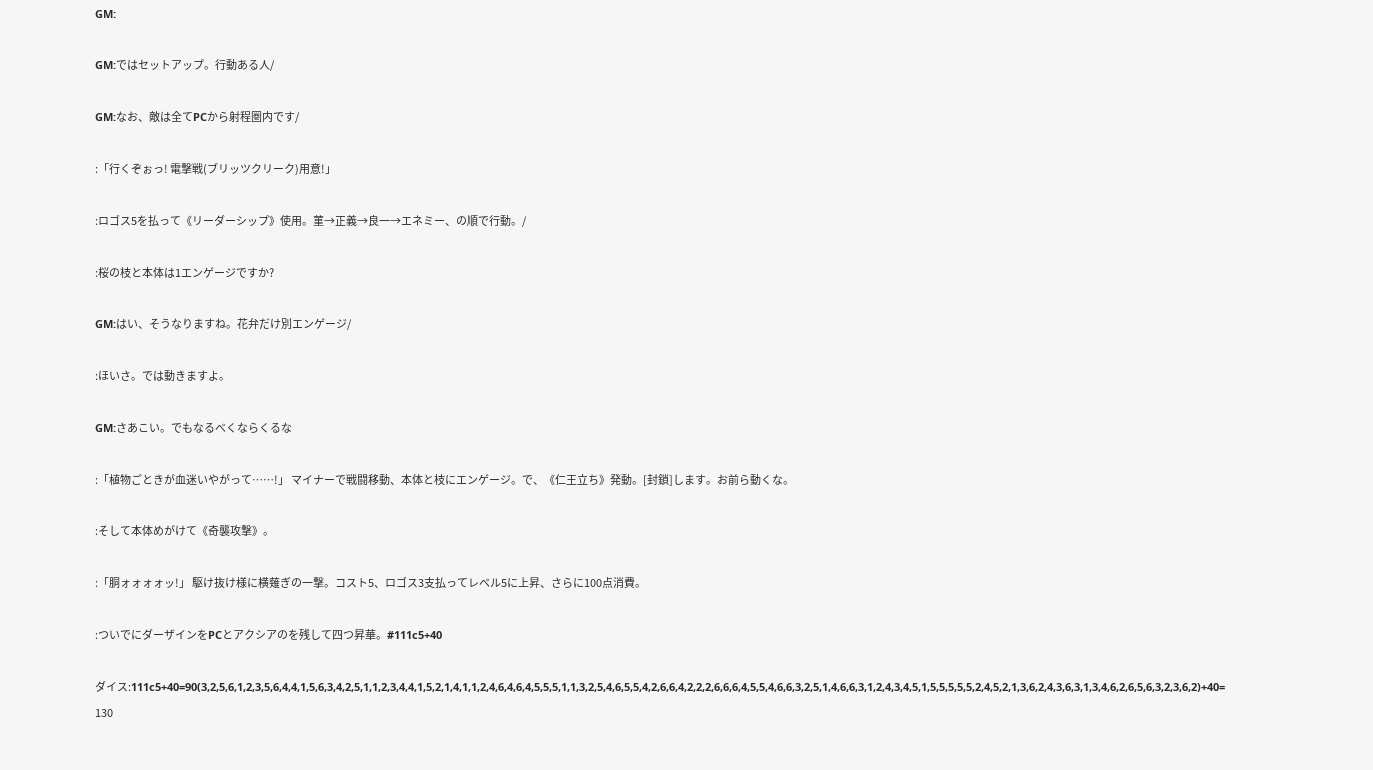GM:

GM:ではセットアップ。行動ある人/

GM:なお、敵は全てPCから射程圏内です/

:「行くぞぉっ! 電撃戦(ブリッツクリーク)用意!」

:ロゴス5を払って《リーダーシップ》使用。菫→正義→良一→エネミー、の順で行動。/

:桜の枝と本体は1エンゲージですか?

GM:はい、そうなりますね。花弁だけ別エンゲージ/

:ほいさ。では動きますよ。

GM:さあこい。でもなるべくならくるな

:「植物ごときが血迷いやがって……!」 マイナーで戦闘移動、本体と枝にエンゲージ。で、《仁王立ち》発動。[封鎖]します。お前ら動くな。

:そして本体めがけて《奇襲攻撃》。

:「胴ォォォォッ!」 駆け抜け様に横薙ぎの一撃。コスト5、ロゴス3支払ってレベル5に上昇、さらに100点消費。

:ついでにダーザインをPCとアクシアのを残して四つ昇華。#111c5+40

ダイス:111c5+40=90(3,2,5,6,1,2,3,5,6,4,4,1,5,6,3,4,2,5,1,1,2,3,4,4,1,5,2,1,4,1,1,2,4,6,4,6,4,5,5,5,1,1,3,2,5,4,6,5,5,4,2,6,6,4,2,2,2,6,6,6,4,5,5,4,6,6,3,2,5,1,4,6,6,3,1,2,4,3,4,5,1,5,5,5,5,5,2,4,5,2,1,3,6,2,4,3,6,3,1,3,4,6,2,6,5,6,3,2,3,6,2)+40= 130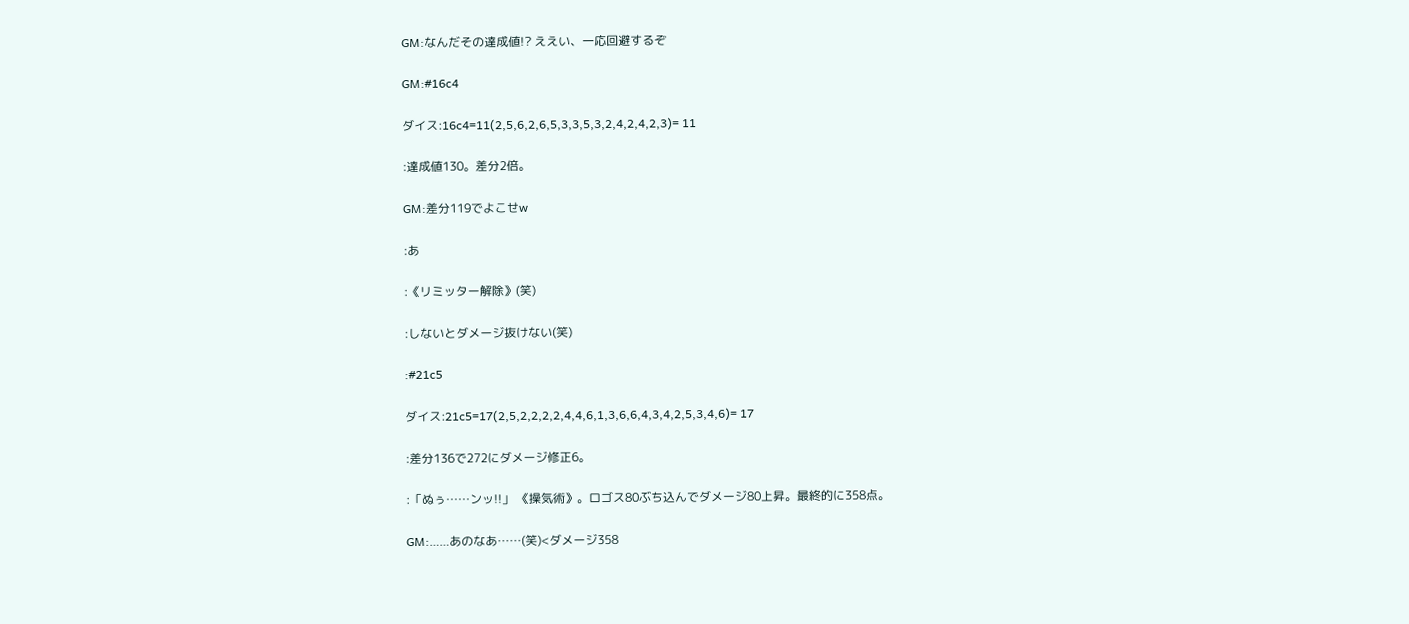GM:なんだその達成値!? ええい、一応回避するぞ

GM:#16c4

ダイス:16c4=11(2,5,6,2,6,5,3,3,5,3,2,4,2,4,2,3)= 11

:達成値130。差分2倍。

GM:差分119でよこせw

:あ

:《リミッター解除》(笑)

:しないとダメージ抜けない(笑)

:#21c5

ダイス:21c5=17(2,5,2,2,2,2,4,4,6,1,3,6,6,4,3,4,2,5,3,4,6)= 17

:差分136で272にダメージ修正6。

:「ぬぅ……ンッ!!」 《操気術》。ロゴス80ぶち込んでダメージ80上昇。最終的に358点。

GM:……あのなあ……(笑)<ダメージ358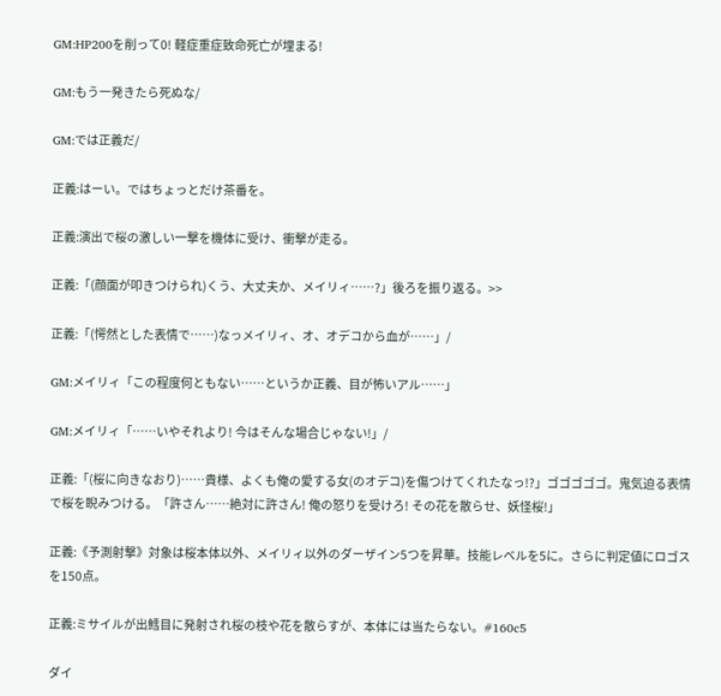GM:HP200を削って0! 軽症重症致命死亡が埋まる!

GM:もう一発きたら死ぬな/

GM:では正義だ/

正義:はーい。ではちょっとだけ茶番を。

正義:演出で桜の激しい一撃を機体に受け、衝撃が走る。

正義:「(顔面が叩きつけられ)くう、大丈夫か、メイリィ……?」後ろを振り返る。>>

正義:「(愕然とした表情で……)なっメイリィ、オ、オデコから血が……」/

GM:メイリィ「この程度何ともない……というか正義、目が怖いアル……」

GM:メイリィ「……いやそれより! 今はそんな場合じゃない!」/

正義:「(桜に向きなおり)……貴様、よくも俺の愛する女(のオデコ)を傷つけてくれたなっ!?」ゴゴゴゴゴ。鬼気迫る表情で桜を睨みつける。「許さん……絶対に許さん! 俺の怒りを受けろ! その花を散らせ、妖怪桜!」

正義:《予測射撃》対象は桜本体以外、メイリィ以外のダーザイン5つを昇華。技能レベルを5に。さらに判定値にロゴスを150点。

正義:ミサイルが出鱈目に発射され桜の枝や花を散らすが、本体には当たらない。#160c5

ダイ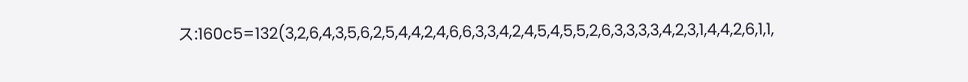ス:160c5=132(3,2,6,4,3,5,6,2,5,4,4,2,4,6,6,3,3,4,2,4,5,4,5,5,2,6,3,3,3,3,4,2,3,1,4,4,2,6,1,1,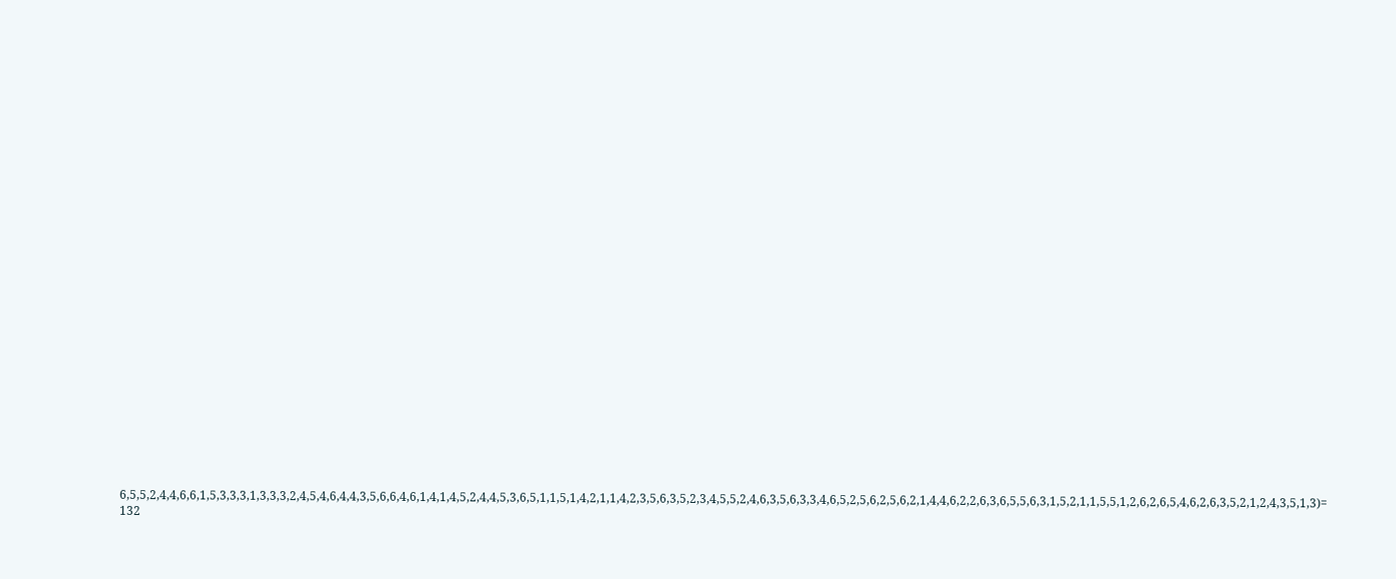6,5,5,2,4,4,6,6,1,5,3,3,3,1,3,3,3,2,4,5,4,6,4,4,3,5,6,6,4,6,1,4,1,4,5,2,4,4,5,3,6,5,1,1,5,1,4,2,1,1,4,2,3,5,6,3,5,2,3,4,5,5,2,4,6,3,5,6,3,3,4,6,5,2,5,6,2,5,6,2,1,4,4,6,2,2,6,3,6,5,5,6,3,1,5,2,1,1,5,5,1,2,6,2,6,5,4,6,2,6,3,5,2,1,2,4,3,5,1,3)= 132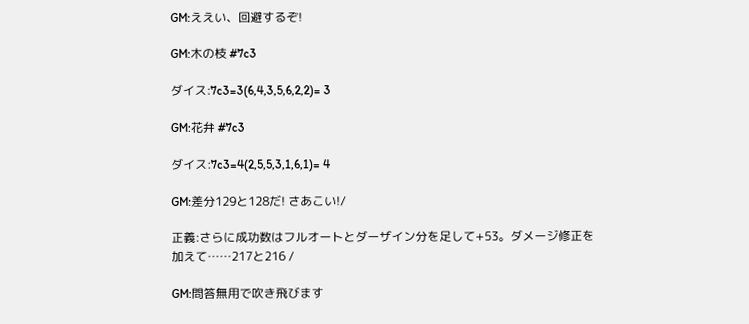GM:ええい、回避するぞ!

GM:木の枝 #7c3

ダイス:7c3=3(6,4,3,5,6,2,2)= 3

GM:花弁 #7c3

ダイス:7c3=4(2,5,5,3,1,6,1)= 4

GM:差分129と128だ! さあこい!/

正義:さらに成功数はフルオートとダーザイン分を足して+53。ダメージ修正を加えて……217と216 /

GM:問答無用で吹き飛びます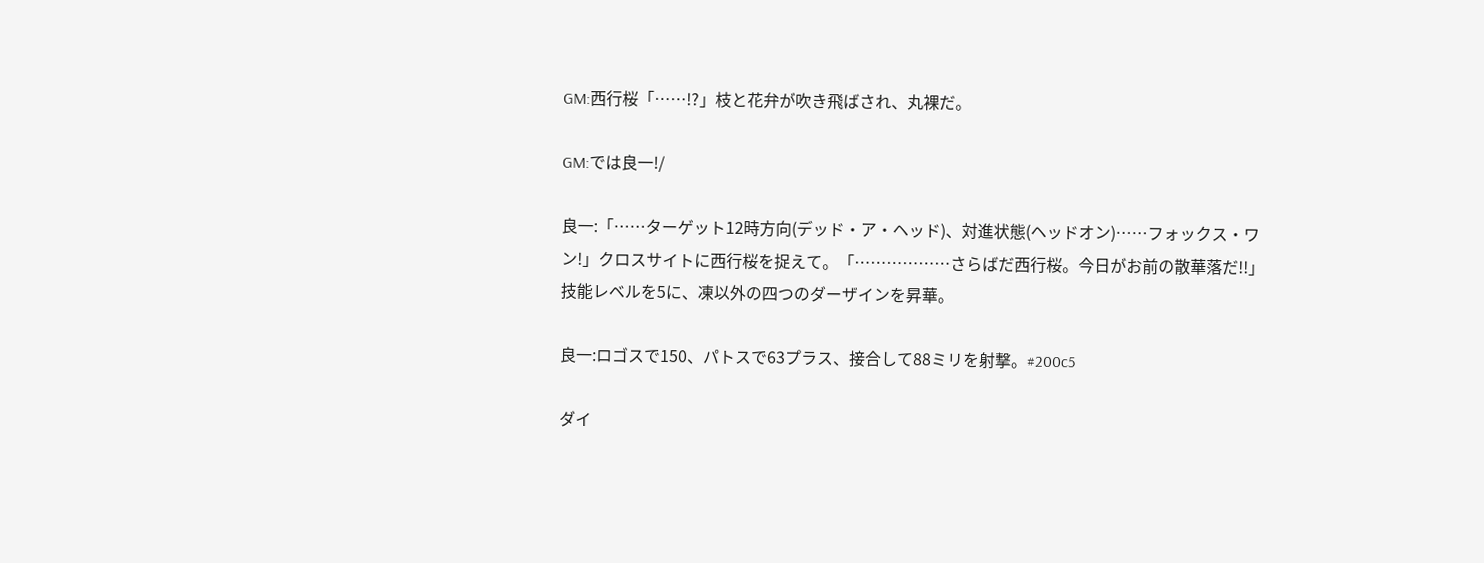GM:西行桜「……!?」枝と花弁が吹き飛ばされ、丸裸だ。

GM:では良一!/

良一:「……ターゲット12時方向(デッド・ア・ヘッド)、対進状態(ヘッドオン)……フォックス・ワン!」クロスサイトに西行桜を捉えて。「………………さらばだ西行桜。今日がお前の散華落だ!!」技能レベルを5に、凍以外の四つのダーザインを昇華。

良一:ロゴスで150、パトスで63プラス、接合して88ミリを射撃。#200c5

ダイ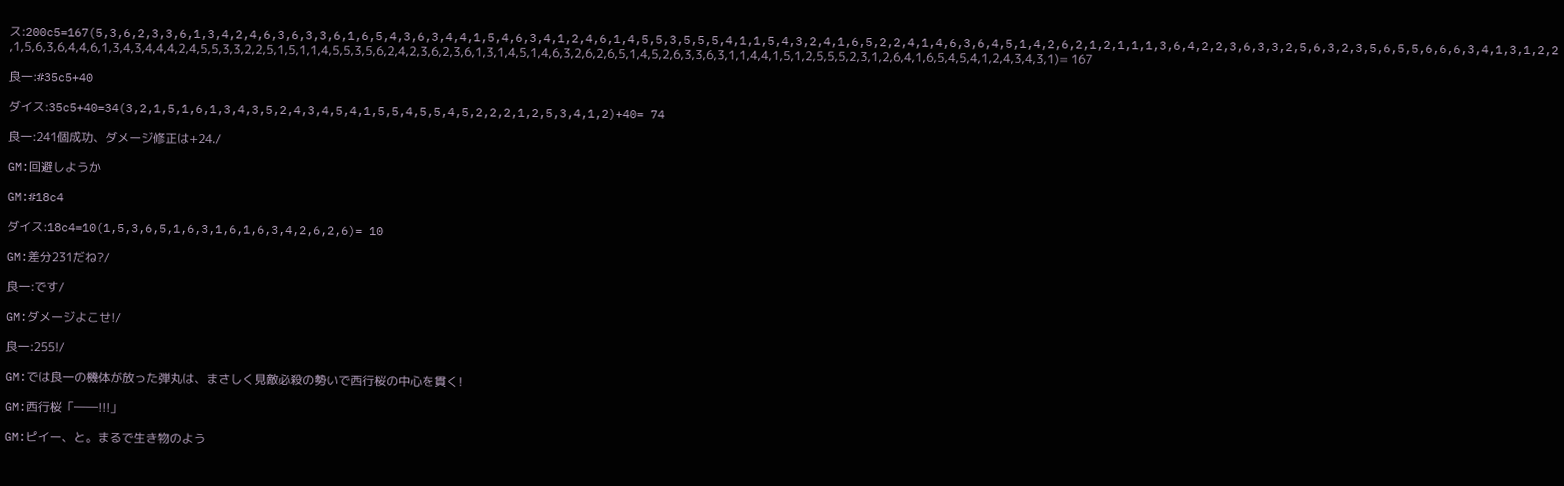ス:200c5=167(5,3,6,2,3,3,6,1,3,4,2,4,6,3,6,3,3,6,1,6,5,4,3,6,3,4,4,1,5,4,6,3,4,1,2,4,6,1,4,5,5,3,5,5,5,4,1,1,5,4,3,2,4,1,6,5,2,2,4,1,4,6,3,6,4,5,1,4,2,6,2,1,2,1,1,1,3,6,4,2,2,3,6,3,3,2,5,6,3,2,3,5,6,5,5,6,6,6,3,4,1,3,1,2,2,1,5,6,3,6,4,4,6,1,3,4,3,4,4,4,2,4,5,5,3,3,2,2,5,1,5,1,1,4,5,5,3,5,6,2,4,2,3,6,2,3,6,1,3,1,4,5,1,4,6,3,2,6,2,6,5,1,4,5,2,6,3,3,6,3,1,1,4,4,1,5,1,2,5,5,5,2,3,1,2,6,4,1,6,5,4,5,4,1,2,4,3,4,3,1)= 167

良一:#35c5+40

ダイス:35c5+40=34(3,2,1,5,1,6,1,3,4,3,5,2,4,3,4,5,4,1,5,5,4,5,5,4,5,2,2,2,1,2,5,3,4,1,2)+40= 74

良一:241個成功、ダメージ修正は+24./

GM:回避しようか

GM:#18c4

ダイス:18c4=10(1,5,3,6,5,1,6,3,1,6,1,6,3,4,2,6,2,6)= 10

GM:差分231だね?/

良一:です/

GM:ダメージよこせ!/

良一:255!/

GM:では良一の機体が放った弾丸は、まさしく見敵必殺の勢いで西行桜の中心を貫く!

GM:西行桜「――!!!」

GM:ピイー、と。まるで生き物のよう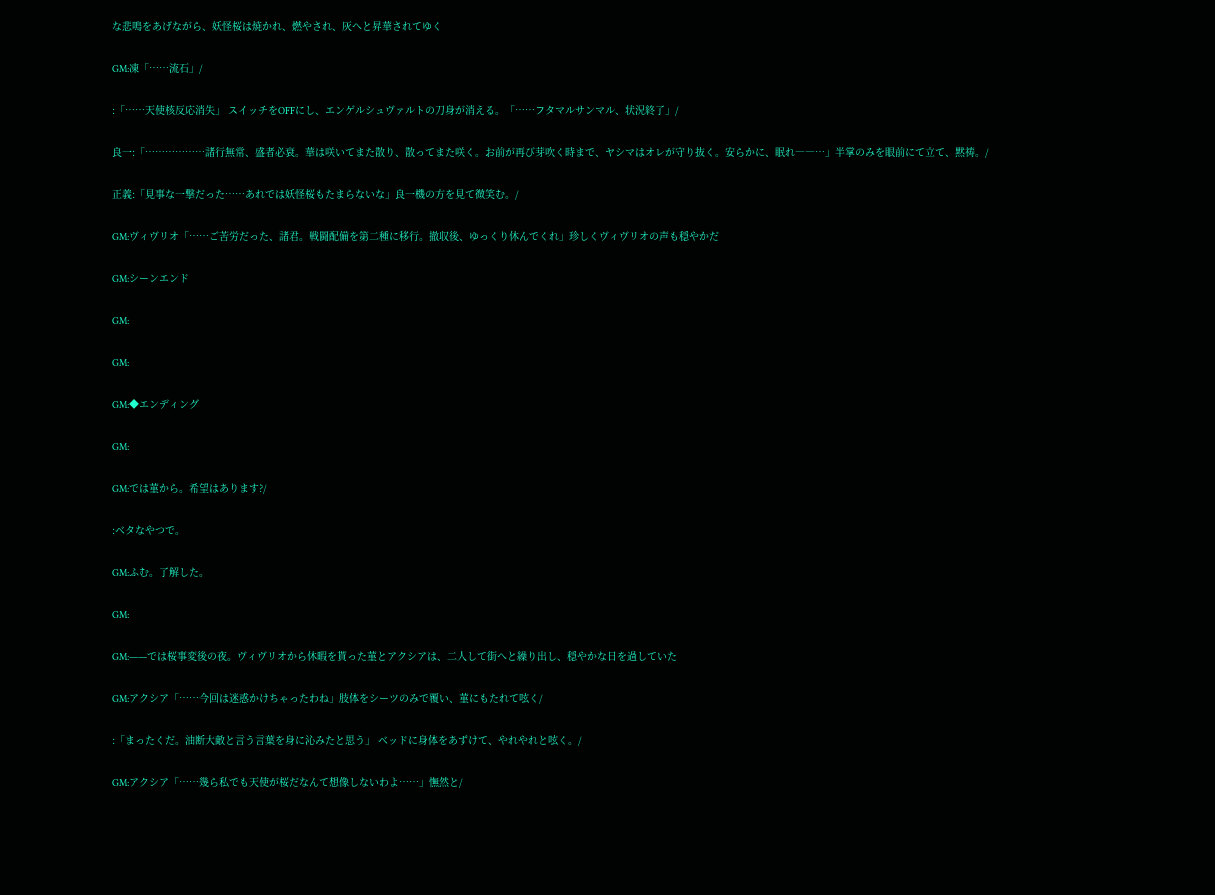な悲鳴をあげながら、妖怪桜は焼かれ、燃やされ、灰へと昇華されてゆく

GM:凍「……流石」/

:「……天使核反応消失」 スイッチをOFFにし、エンゲルシュヴァルトの刀身が消える。「……フタマルサンマル、状況終了」/

良一:「………………諸行無常、盛者必衰。華は咲いてまた散り、散ってまた咲く。お前が再び芽吹く時まで、ヤシマはオレが守り抜く。安らかに、眠れ――…」半掌のみを眼前にて立て、黙祷。/

正義:「見事な一撃だった……あれでは妖怪桜もたまらないな」良一機の方を見て微笑む。/

GM:ヴィヴリオ「……ご苦労だった、諸君。戦闘配備を第二種に移行。撤収後、ゆっくり休んでくれ」珍しくヴィヴリオの声も穏やかだ

GM:シーンエンド

GM:

GM:

GM:◆エンディング

GM:

GM:では菫から。希望はあります?/

:ベタなやつで。

GM:ふむ。了解した。

GM:

GM:――では桜事変後の夜。ヴィヴリオから休暇を貰った菫とアクシアは、二人して街へと繰り出し、穏やかな日を過していた

GM:アクシア「……今回は迷惑かけちゃったわね」肢体をシーツのみで覆い、菫にもたれて呟く/

:「まったくだ。油断大敵と言う言葉を身に沁みたと思う」 ベッドに身体をあずけて、やれやれと呟く。/

GM:アクシア「……幾ら私でも天使が桜だなんて想像しないわよ……」憮然と/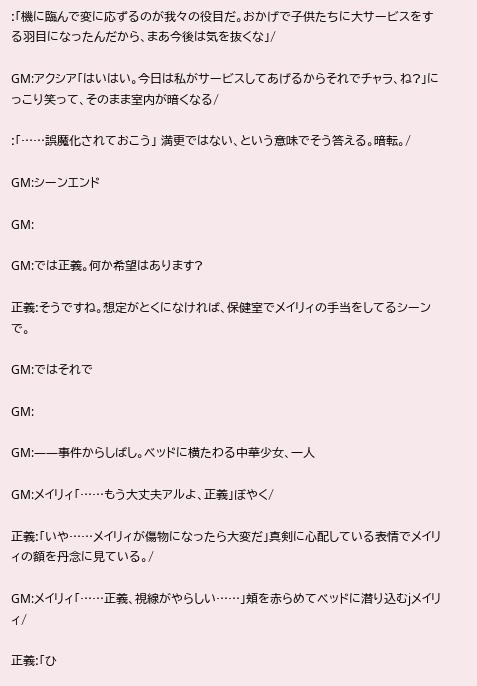:「機に臨んで変に応ずるのが我々の役目だ。おかげで子供たちに大サービスをする羽目になったんだから、まあ今後は気を抜くな」/

GM:アクシア「はいはい。今日は私がサービスしてあげるからそれでチャラ、ね?」にっこり笑って、そのまま室内が暗くなる/

:「……誤魔化されておこう」 満更ではない、という意味でそう答える。暗転。/

GM:シーンエンド

GM:

GM:では正義。何か希望はあります?

正義:そうですね。想定がとくになければ、保健室でメイリィの手当をしてるシーンで。

GM:ではそれで

GM:

GM:――事件からしばし。ベッドに横たわる中華少女、一人

GM:メイリィ「……もう大丈夫アルよ、正義」ぼやく/

正義:「いや……メイリィが傷物になったら大変だ」真剣に心配している表情でメイリィの額を丹念に見ている。/

GM:メイリィ「……正義、視線がやらしい……」頬を赤らめてベッドに潜り込むjメイリィ/

正義:「ひ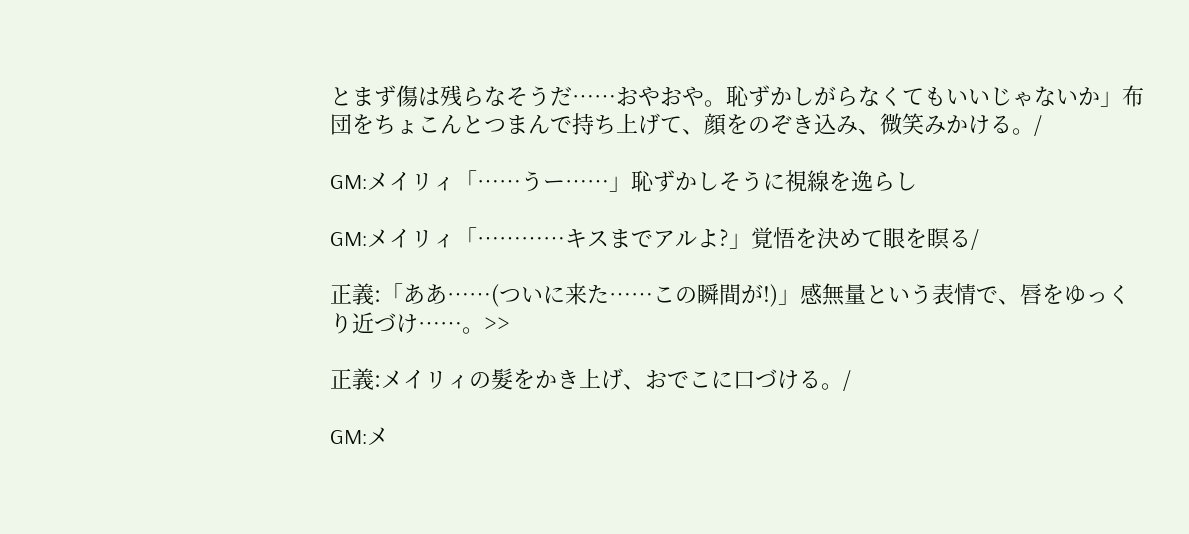とまず傷は残らなそうだ……おやおや。恥ずかしがらなくてもいいじゃないか」布団をちょこんとつまんで持ち上げて、顔をのぞき込み、微笑みかける。/

GM:メイリィ「……うー……」恥ずかしそうに視線を逸らし

GM:メイリィ「…………キスまでアルよ?」覚悟を決めて眼を瞑る/

正義:「ああ……(ついに来た……この瞬間が!)」感無量という表情で、唇をゆっくり近づけ……。>>

正義:メイリィの髮をかき上げ、おでこに口づける。/

GM:メ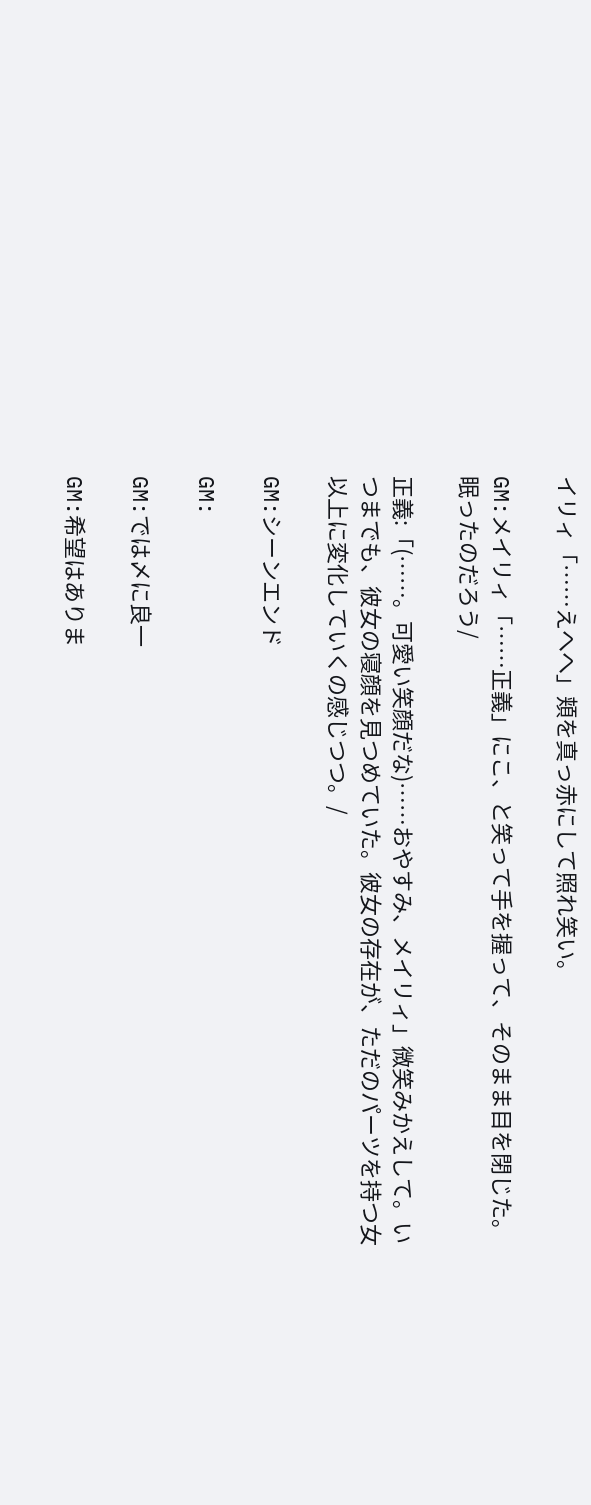イリィ「……えへへ」頬を真っ赤にして照れ笑い。

GM:メイリィ「……正義」にこ、と笑って手を握って、そのまま目を閉じた。眠ったのだろう/

正義:「(……。可愛い笑顔だな)……おやすみ、メイリィ」微笑みかえして。いつまでも、彼女の寝顔を見つめていた。彼女の存在が、ただのパーツを持つ女以上に変化していくの感じつつ。/

GM:シーンエンド

GM:

GM:では〆に良一

GM:希望はありま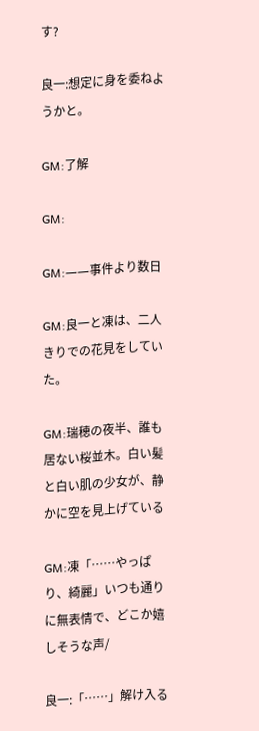す?

良一:想定に身を委ねようかと。

GM:了解

GM:

GM:――事件より数日

GM:良一と凍は、二人きりでの花見をしていた。

GM:瑞穂の夜半、誰も居ない桜並木。白い髪と白い肌の少女が、静かに空を見上げている

GM:凍「……やっぱり、綺麗」いつも通りに無表情で、どこか嬉しそうな声/

良一:「……」解け入る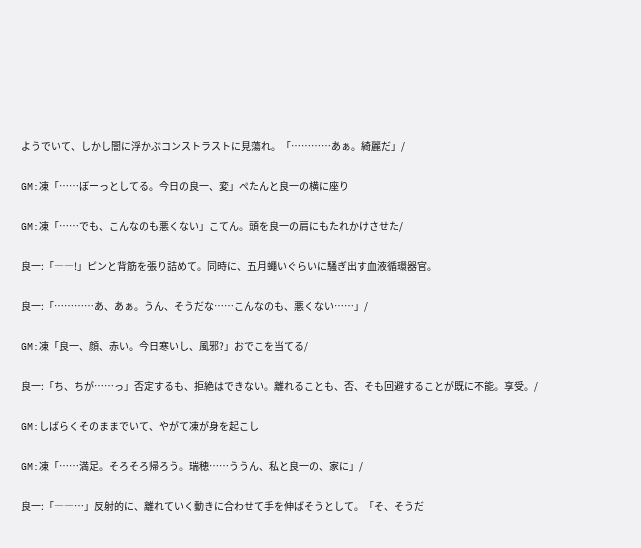ようでいて、しかし闇に浮かぶコンストラストに見蕩れ。「…………あぁ。綺麗だ」/

GM:凍「……ぼーっとしてる。今日の良一、変」ぺたんと良一の横に座り

GM:凍「……でも、こんなのも悪くない」こてん。頭を良一の肩にもたれかけさせた/

良一:「――!」ピンと背筋を張り詰めて。同時に、五月蠅いぐらいに騒ぎ出す血液循環器官。

良一:「…………あ、あぁ。うん、そうだな……こんなのも、悪くない……」/

GM:凍「良一、顔、赤い。今日寒いし、風邪?」おでこを当てる/

良一:「ち、ちが……っ」否定するも、拒絶はできない。離れることも、否、そも回避することが既に不能。享受。/

GM:しばらくそのままでいて、やがて凍が身を起こし

GM:凍「……満足。そろそろ帰ろう。瑞穂……ううん、私と良一の、家に」/

良一:「――…」反射的に、離れていく動きに合わせて手を伸ばそうとして。「そ、そうだ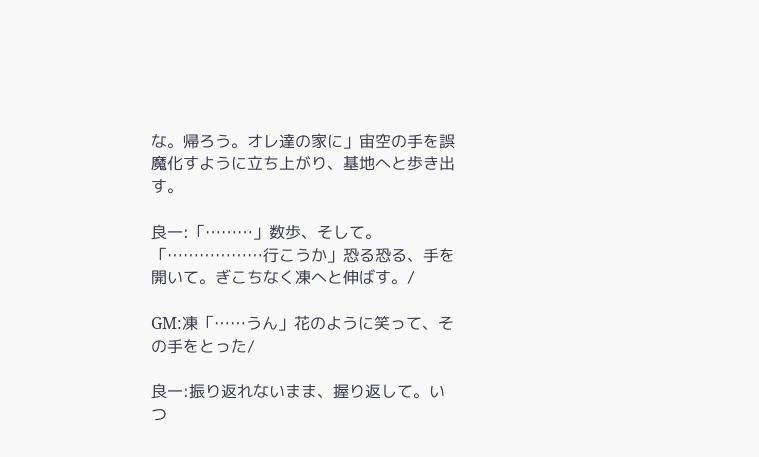な。帰ろう。オレ達の家に」宙空の手を誤魔化すように立ち上がり、基地へと歩き出す。

良一:「………」数歩、そして。「………………行こうか」恐る恐る、手を開いて。ぎこちなく凍へと伸ばす。/

GM:凍「……うん」花のように笑って、その手をとった/

良一:振り返れないまま、握り返して。いつ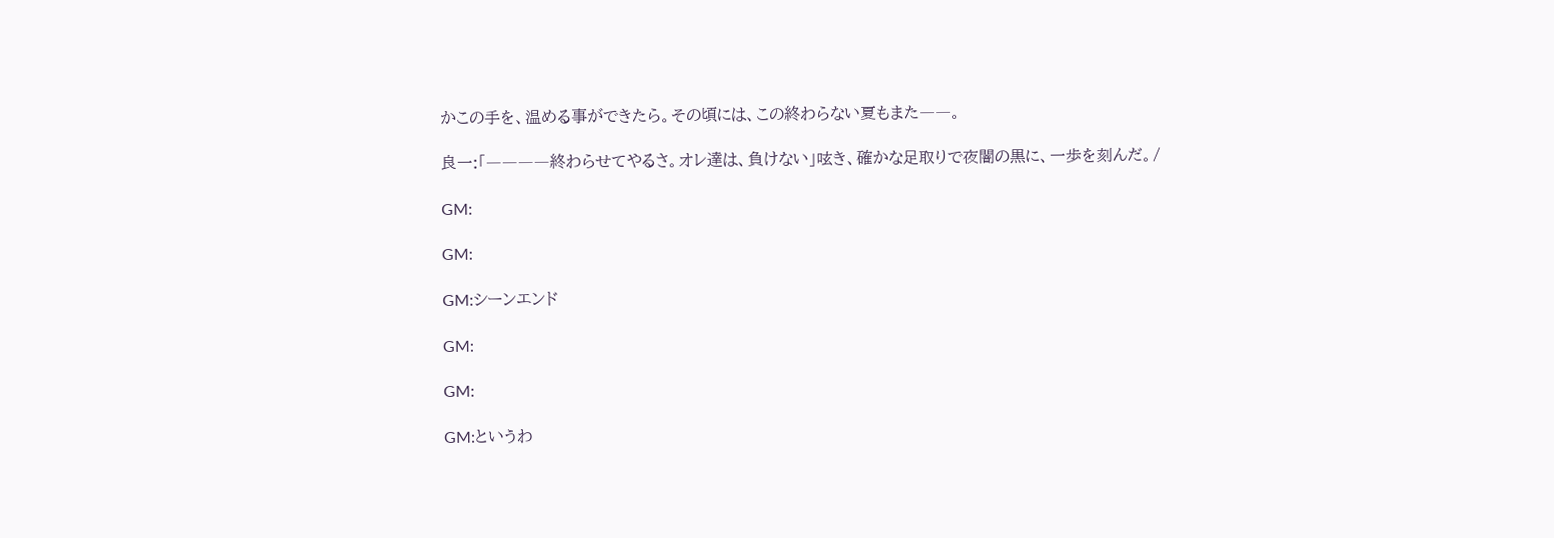かこの手を、温める事ができたら。その頃には、この終わらない夏もまた――。

良一:「――――終わらせてやるさ。オレ達は、負けない」呟き、確かな足取りで夜闇の黒に、一歩を刻んだ。/

GM:

GM:

GM:シーンエンド

GM:

GM:

GM:というわ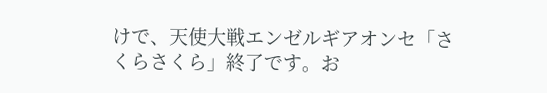けで、天使大戦エンゼルギアオンセ「さくらさくら」終了です。お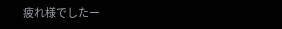疲れ様でしたー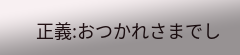正義:おつかれさまでし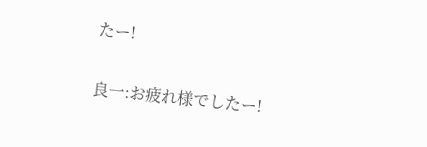たー!

良一:お疲れ様でしたー!